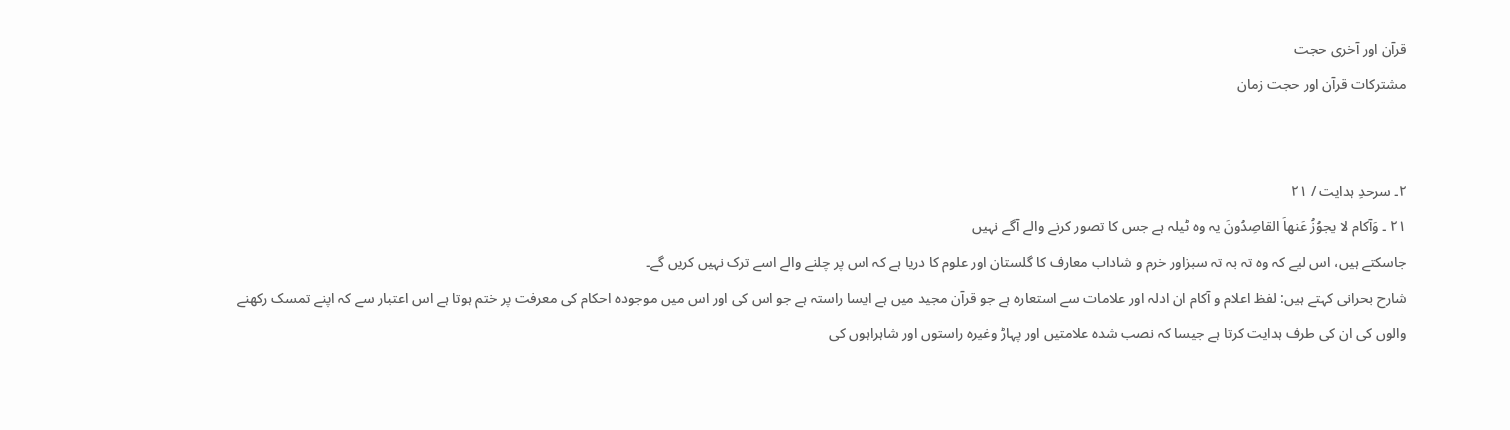قرآن اور آخری حجت
مشترکات قرآن اور حجت زمان


٢۔ سرحدِ ہدایت / ٢١
٢١ ۔ وَآکام لا یجوُزُ عَنهاَ القاصِدُونَ یہ وہ ڻيلہ ہے جس کا تصور کرنے والے آگے نہيں
جاسکتے ہيں، اس ليے کہ وہ تہ بہ تہ سبزاور خرم و شاداب معارف کا گلستان اور علوم کا دریا ہے کہ اس پر چلنے والے اسے ترک نہيں کریں گے۔
شارح بحرانی کہتے ہيں: لفظ اعلام و آکام ان ادلہ اور علامات سے استعارہ ہے جو قرآن مجيد ميں ہے ایسا راستہ ہے جو اس کی اور اس ميں موجودہ احکام کی معرفت پر ختم ہوتا ہے اس اعتبار سے کہ اپنے تمسک رکهنے والوں کی ان کی طرف ہدایت کرتا ہے جيسا کہ نصب شدہ علامتيں اور پہاڑ وغيرہ راستوں اور شاہراہوں کی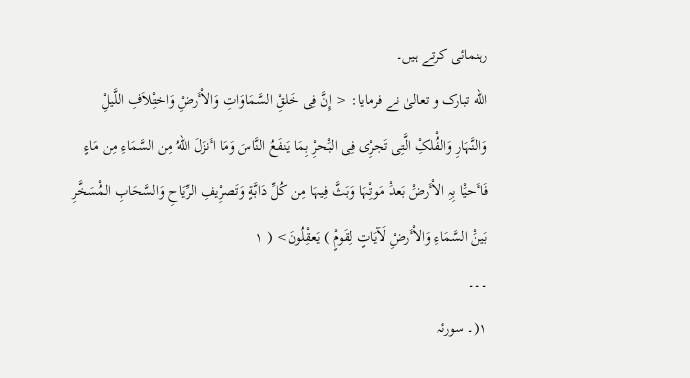رہنمائی کرتے ہيں۔
الله تبارک و تعالیٰ نے فرمایا: < إِنَّ فِی خَلقِْ السَّمَاوَاتِ وَالاْٴَرضِْ وَاختِْلاَفِ اللَّيلِْ وَالنَّہَارِ وَالفُْلکِْ الَّتِی تَجرِْی فِی البَْحرِْ بِمَا یَنفَعُ النَّاسَ وَمَا اٴَنزَلَ اللهُ مِن السَّمَاءِ مِن مَاءٍ فَاٴَحيَْا بِہِ الاْٴَرضَْ بَعدَْ مَوتِْہَا وَبَثَّ فِيہَا مِن کُلِّ دَابَّةٍ وَتَصرِْیفِ الرِّیَاحِ وَالسَّحَابِ المُْسَخَّرِ بَينَْ السَّمَاءِ وَالاْٴَرضِْ لَآیَاتٍ لِقَومٍْ ) یَعقِْلُونَ> ( ١
۔۔۔
١(۔ سورئہ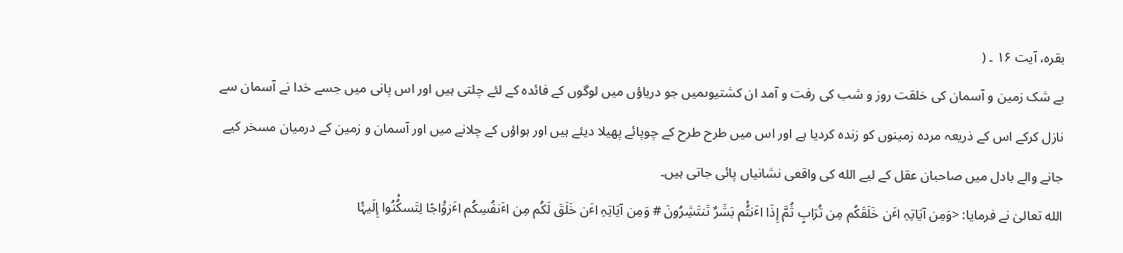بقرہ، آیت ١۶ ۔ (
بے شک زمين و آسمان کی خلقت روز و شب کی رفت و آمد ان کشتيوںميں جو دریاؤں ميں لوگوں کے فائدہ کے لئے چلتی ہيں اور اس پانی ميں جسے خدا نے آسمان سے نازل کرکے اس کے ذریعہ مردہ زمينوں کو زندہ کردیا ہے اور اس ميں طرح طرح کے چوپائے پهيلا دیئے ہيں اور ہواؤں کے چلانے ميں اور آسمان و زمين کے درميان مسخر کيے جانے والے بادل ميں صاحبان عقل کے ليے الله کی واقعی نشانياں پائی جاتی ہيں۔
الله تعالیٰ نے فرمایا: <وَمِن آیَاتِہِ اٴَن خَلَقَکُم مِن تُرَابٍ ثُمَّ إِذَا اٴَنتُْم بَشَرٌ تَنتَشِرُونَ # وَمِن آیَاتِہِ اٴَن خَلَقَ لَکُم مِن اٴَنفُسِکُم اٴَزوَْاجًا لِتَسکُْنُوا إِلَيہَْا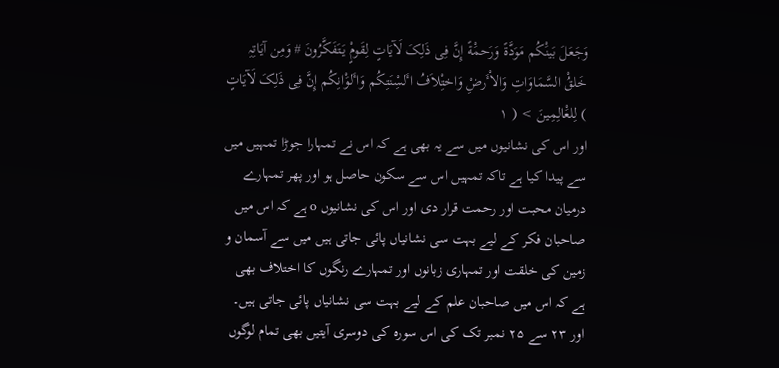وَجَعَلَ بَينَْکُم مَوَدَّةً وَرَحمَْةً إِنَّ فِی ذَلِکَ لَآیَاتٍ لِقَومٍْ یَتَفَکَّرُونَ # وَمِن آیَاتِہِ خَلقُْ السَّمَاوَاتِ وَالاْٴَرضِْ وَاختِْلاَفُ اٴَلسِْنَتِکُم وَاٴَلوَْانِکُم إِنَّ فِی ذَلِکَ لَآیَاتٍ ) لِلعَْالِمِينَ > ( ١
اور اس کی نشانيوں ميں سے یہ بهی ہے کہ اس نے تمہارا جوڑا تمہيں ميں سے پيدا کيا ہے تاکہ تمہيں اس سے سکون حاصل ہو اور پهر تمہارے درميان محبت اور رحمت قرار دی اور اس کی نشانيوں o ہے کہ اس ميں صاحبان فکر کے ليے بہت سی نشانياں پائی جاتی ہيں ميں سے آسمان و زمين کی خلقت اور تمہاری زبانوں اور تمہارے رنگوں کا اختلاف بهی ہے کہ اس ميں صاحبان علم کے ليے بہت سی نشانياں پائی جاتی ہيں۔
اور ٢٣ سے ٢۵ نمبر تک کی اس سورہ کی دوسری آیتيں بهی تمام لوگوں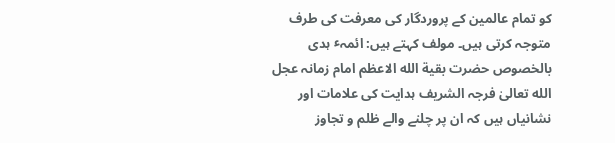کو تمام عالمين کے پروردگار کی معرفت کی طرف متوجہ کرتی ہيں۔ مولف کہتے ہيں: ائمہٴ ہدی بالخصوص حضرت بقية الله الاعظم امام زمانہ عجل الله تعالیٰ فرجہ الشریف ہدایت کی علامات اور نشانياں ہيں کہ ان پر چلنے والے ظلم و تجاوز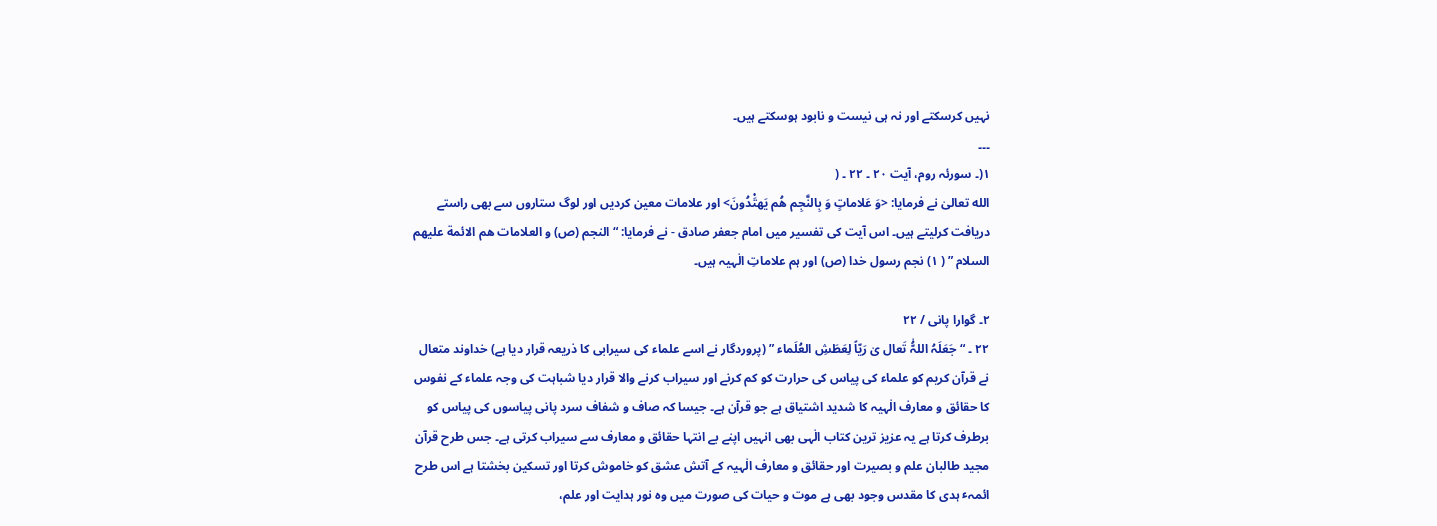نہيں کرسکتے اور نہ ہی نيست و نابود ہوسکتے ہيں۔
۔۔۔
١(۔ سورئہ روم، آیت ٢٠ ۔ ٢٢ ۔ (
الله تعالیٰ نے فرمایا: <وَ عَلاماتٍ وَ بِالنَّجِم هُم یَهتَْدُونَ> اور علامات معين کردیں اور لوگ ستاروں سے بهی راستے دریافت کرليتے ہيں۔ اس آیت کی تفسير ميں امام جعفر صادق - نے فرمایا: “النجم (ص) و العلامات هم الائمة عليهم السلام ” ( ١) نجم رسول خدا (ص) اور ہم علاماتِ الٰہيہ ہيں۔

٢۔ گوارا پانی / ٢٢
٢٢ ۔ “جَعَلَہُ اللہُّٰ تَعال یٰ رَیّاً لِعَطَشِ العُلَماء ” (پروردگار نے اسے علماء کی سيرابی کا ذریعہ قرار دیا ہے) خداوند متعال نے قرآن کریم کو علماء کی پياس کی حرارت کو کم کرنے اور سيراب کرنے والا قرار دیا شباہت کی وجہ علماء کے نفوس کا حقائق و معارف الٰہيہ کا شدید اشتياق ہے جو قرآن ہے۔ جيسا کہ صاف و شفاف سرد پانی پياسوں کی پياس کو برطرف کرتا ہے یہ عزیز ترین کتاب الٰہی بهی انہيں اپنے بے انتہا حقائق و معارف سے سيراب کرتی ہے۔ جس طرح قرآن مجيد طالبان علم و بصيرت اور حقائق و معارف الٰہيہ کے آتش عشق کو خاموش کرتا اور تسکين بخشتا ہے اس طرح ائمہٴ ہدی کا مقدس وجود بهی ہے موت و حيات کی صورت ميں وہ نور ہدایت اور علم،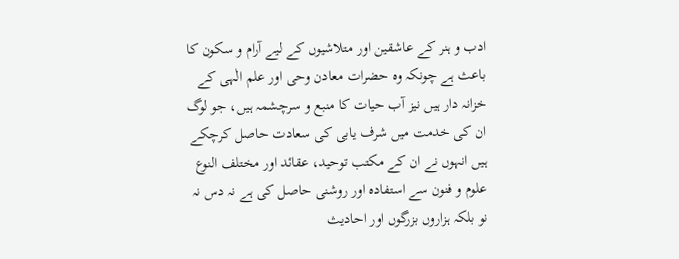ادب و ہنر کے عاشقين اور متلاشيوں کے ليے آرام و سکون کا باعث ہے چونکہ وہ حضرات معادن وحی اور علم الٰہی کے خزانہ دار ہيں نيز آب حيات کا منبع و سرچشمہ ہيں، جو لوگ ان کی خدمت ميں شرف یابی کی سعادت حاصل کرچکے ہيں انہوں نے ان کے مکتب توحيد، عقائد اور مختلف النوع علوم و فنون سے استفادہ اور روشنی حاصل کی ہے نہ دس نہ نو بلکہ ہزاروں بزرگوں اور احادیث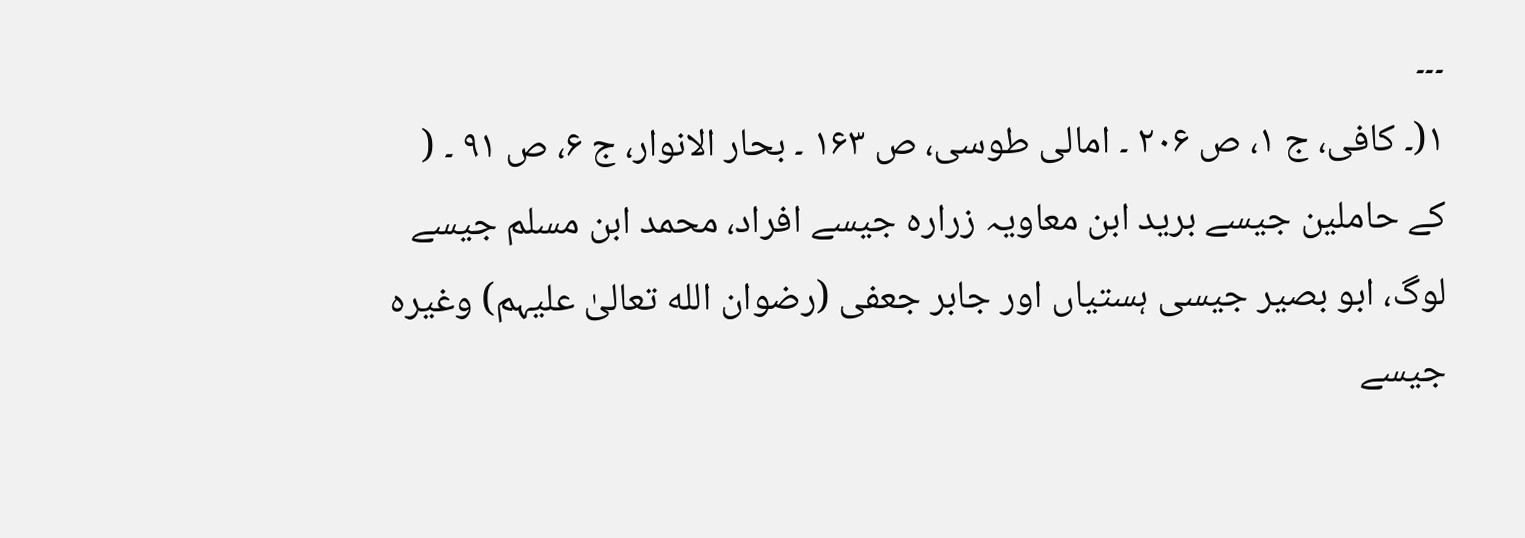۔۔۔
١(۔ کافی، ج ١، ص ٢٠۶ ۔ امالی طوسی، ص ١۶٣ ۔ بحار الانوار، ج ۶، ص ٩١ ۔ (
کے حاملين جيسے برید ابن معاویہ زرارہ جيسے افراد، محمد ابن مسلم جيسے لوگ، ابو بصير جيسی ہستياں اور جابر جعفی (رضوان الله تعالیٰ عليہم) وغيرہ جيسے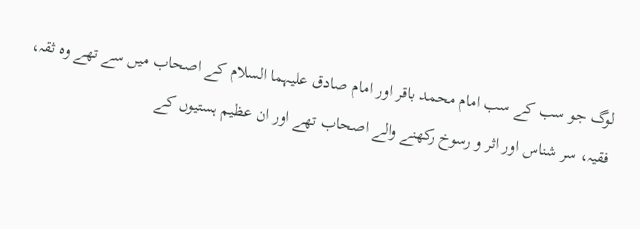لوگ جو سب کے سب امام محمد باقر اور امام صادق عليہما السلام کے اصحاب ميں سے تهے وہ ثقہ، فقيہ، سر شناس اور اثر و رسوخ رکهنے والے اصحاب تهے اور ان عظيم ہستيوں کے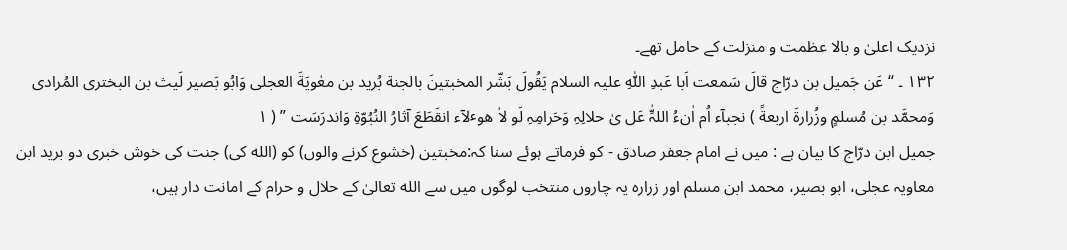نزدیک اعلیٰ و بالا عظمت و منزلت کے حامل تهے۔
١٣٢ ۔ “عَن جَميل بن درّاج قالَ سَمعت اَبا عَبدِ اللّٰہِ عليہ السلام یَقُولَ بَشّر المخبتينَ بالجنة بُرید بن معٰویَةَ العجلی وَابُو بَصير لَيث بن البختری المُرادی وَمحمَّد بن مُسلمٍ وزُرارةَ اربعةً ) نجبآء اُم اٰنءُ اللہِّٰ عَل یٰ حلالِہِ وَحَرامِہِ لَو لاٰ هوٴلآء انقَطَعَ آثارُ النُبُوّةِ وَاندرَسَت ” ( ١
جميل ابن درّاج کا بيان ہے : ميں نے امام جعفر صادق - کو فرماتے ہوئے سنا کہ:مخبتين (خشوع کرنے والوں) کو (الله کی) جنت کی خوش خبری دو برید ابن معاویہ عجلی، ابو بصير، محمد ابن مسلم اور زرارہ یہ چاروں منتخب لوگوں ميں سے الله تعالیٰ کے حلال و حرام کے امانت دار ہيں،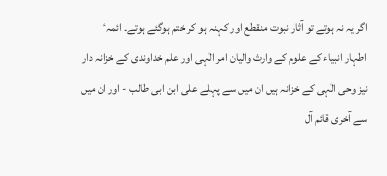اگر یہ نہ ہوتے تو آثار نبوت منقطع اور کہنہ ہو کر ختم ہوگئے ہوتے۔ ائمہٴ اطہار انبياء کے علوم کے وارث واليان امر الٰہی اور علم خداوندی کے خزانہ دار نيز وحی الٰہی کے خزانہ ہيں ان ميں سے پہلے علی ابن ابی طالب - اور ان ميں سے آخری قائم آل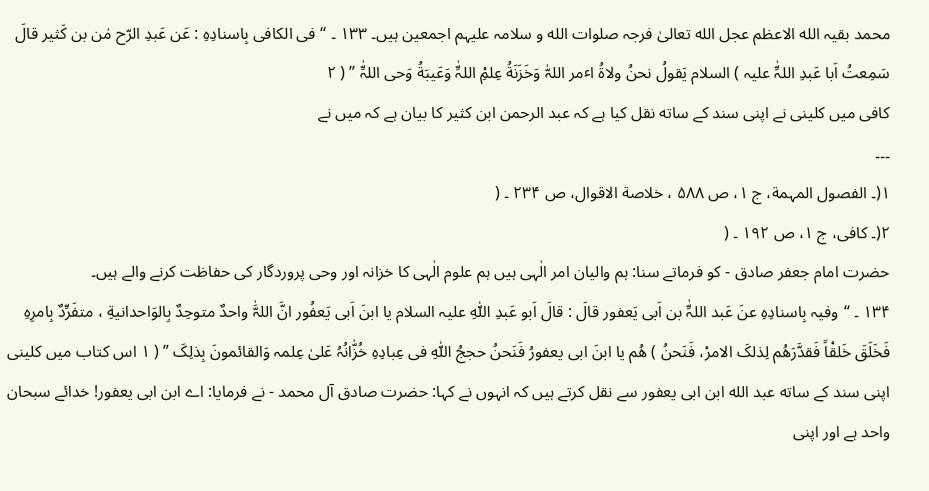محمد بقيہ الله الاعظم عجل الله تعالیٰ فرجہ صلوات الله و سلامہ عليہم اجمعين ہيں۔ ١٣٣ ۔ “فی الکافی بِاسنادِہِ : عَن عَبدِ الرّح مٰن بن کَثير قالَ سَمِعتُ اَبا عَبدِ اللہِّٰ عليہ ) السلام یَقولُ نحنُ ولاةُ اٴمر اللہّٰ وَخَزَنَةُ عِلمِْ اللہِّٰ وَعَيبَةُ وَحی اللہِّٰ ” ( ٢
کافی ميں کلينی نے اپنی سند کے ساته نقل کيا ہے کہ عبد الرحمن ابن کثير کا بيان ہے کہ ميں نے
۔۔۔
١(۔ الفصول المہمة، ج ١، ص ۵٨٨ ، خلاصة الاقوال، ص ٢٣۴ ۔ (
٢(۔ کافی، ج ١، ص ١٩٢ ۔ (
حضرت امام جعفر صادق - کو فرماتے سنا: ہم واليان امر الٰہی ہيں ہم علوم الٰہی کا خزانہ اور وحی پروردگار کی حفاظت کرنے والے ہيں۔
١٣۴ ۔ “وفيہ بِاسنادِہِ عنَ عَبد اللہِّٰ بن اَبی یَعفور قالَ : قالَ اَبو عَبدِ اللّٰہِ عليہ السلام یا ابنَ اَبی یَعفُور انَّ اللہَّٰ واحدٌ متوحِدٌ بِالوَاحدانيةِ ، متفَرِّدٌ بِامرِہِ فَخَلَقَ خَلقْاً فَقدَّرَهُم لِذلکَ الامرْ، فَنَحنُ ) هُم یا ابنَ ابی یعفورُ فَنَحنُ حججُ اللّٰہِ فی عِبادِہِ خُزّٰانُہُ عَلیٰ عِلمہ وَالقائمونَ بِذلِکَ ” ( ١ اس کتاب ميں کلينی اپنی سند کے ساته عبد الله ابن ابی یعفور سے نقل کرتے ہيں کہ انہوں نے کہا: حضرت صادق آل محمد - نے فرمایا: اے ابن ابی یعفور! خدائے سبحان واحد ہے اور اپنی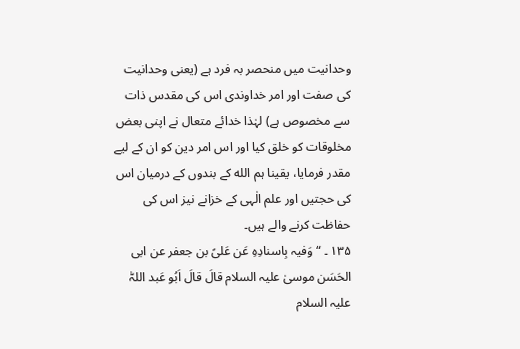وحدانيت ميں منحصر بہ فرد ہے (یعنی وحدانيت کی صفت اور امر خداوندی اس کی مقدس ذات سے مخصوص ہے) لہٰذا خدائے متعال نے اپنی بعض مخلوقات کو خلق کيا اور اس امر دین کو ان کے ليے مقدر فرمایا، یقينا ہم الله کے بندوں کے درميان اس کی حجتيں اور علم الٰہی کے خزانے نيز اس کی حفاظت کرنے والے ہيں۔
١٣۵ ۔ “وَفيہ بِاسنادِہِ عَن عَلیً بن جعفر عن ابی الحَسَن موسیٰ عليہ السلام قالَ قالَ اَبُو عَبد اللہّٰ عليہ السلام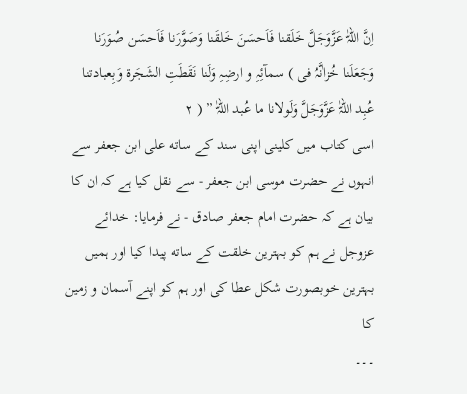اِنَّ اللہّٰ عَزَّوَجَلَّ خَلَقنا فَاَحسَنَ خَلقَنا وَصَوَّرَنا فَاَحسَن صُوَرَنا وَجَعَلَنا خُزاٰنَّہُ فی ) سمآئِہِ و ارضِہِ وَلَنا نَقَطَتِ الشَجَرة وَبِعبادتنا عُبِد اللہّٰ عَزَّوَجَلَّ وَلَولانا ما عُبد اللہّٰ ” ( ٢
اسی کتاب ميں کلينی اپنی سند کے ساته علی ابن جعفر سے انہوں نے حضرت موسی ابن جعفر - سے نقل کيا ہے کہ ان کا بيان ہے کہ حضرت امام جعفر صادق - نے فرمایا: خدائے عزوجل نے ہم کو بہترین خلقت کے ساته پيدا کيا اور ہميں بہترین خوبصورت شکل عطا کی اور ہم کو اپنے آسمان و زمين کا
۔۔۔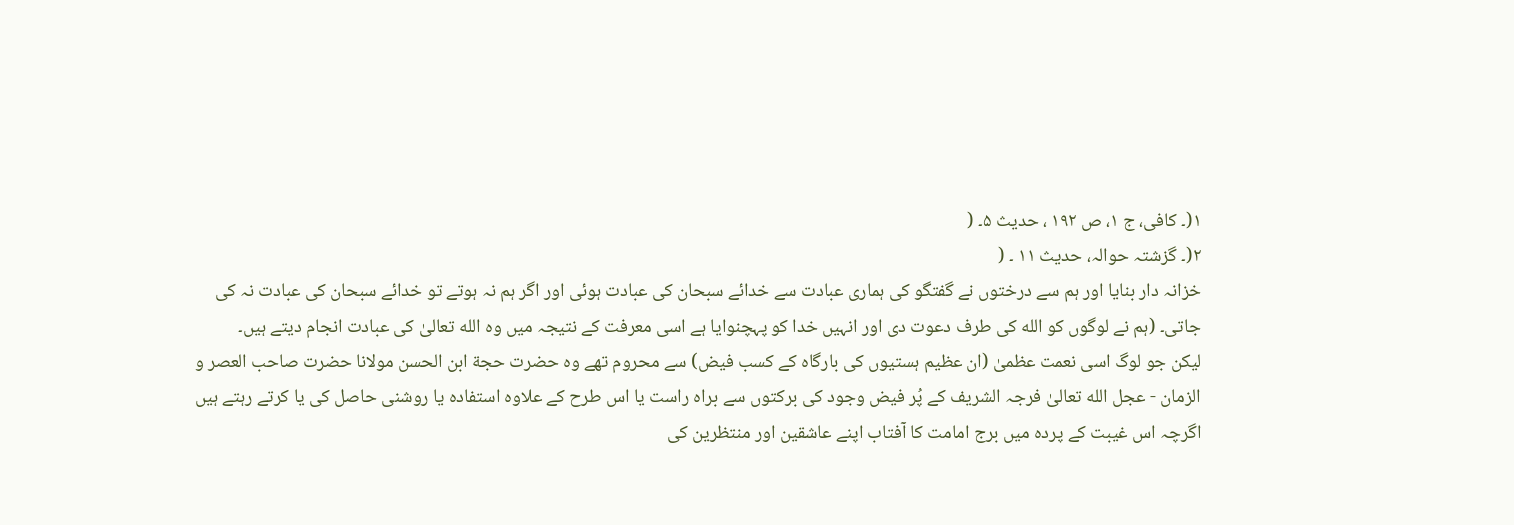١(۔ کافی، ج ١، ص ١٩٢ ، حدیث ۵۔ (
٢(۔ گزشتہ حوالہ، حدیث ١١ ۔ (
خزانہ دار بنایا اور ہم سے درختوں نے گفتگو کی ہماری عبادت سے خدائے سبحان کی عبادت ہوئی اور اگر ہم نہ ہوتے تو خدائے سبحان کی عبادت نہ کی جاتی۔ (ہم نے لوگوں کو الله کی طرف دعوت دی اور انہيں خدا کو پہچنوایا ہے اسی معرفت کے نتيجہ ميں وہ الله تعالیٰ کی عبادت انجام دیتے ہيں۔
ليکن جو لوگ اسی نعمت عظمیٰ (ان عظيم ہستيوں کی بارگاہ کے کسب فيض) سے محروم تهے وہ حضرت حجة ابن الحسن مولانا حضرت صاحب العصر و الزمان - عجل الله تعالیٰ فرجہ الشریف کے پُر فيض وجود کی برکتوں سے براہ راست یا اس طرح کے علاوہ استفادہ یا روشنی حاصل کی یا کرتے رہتے ہيں اگرچہ اس غيبت کے پردہ ميں برج امامت کا آفتاب اپنے عاشقين اور منتظرین کی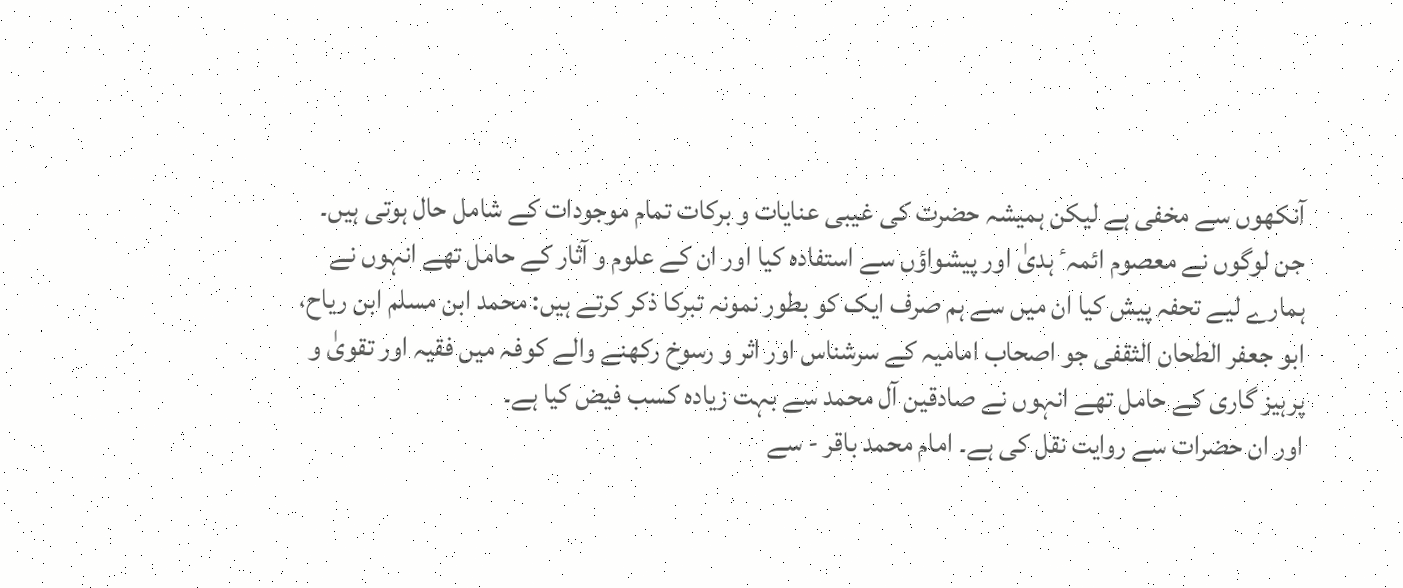آنکهوں سے مخفی ہے ليکن ہميشہ حضرت کی غيبی عنایات و برکات تمام موجودات کے شامل حال ہوتی ہيں۔
جن لوگوں نے معصوم ائمہٴ ہدیٰ اور پيشواؤں سے استفادہ کيا اور ان کے علوم و آثار کے حامل تهے انہوں نے ہمارے ليے تحفہ پيش کيا ان ميں سے ہم صرف ایک کو بطور نمونہ تبرکا ذکر کرتے ہيں: محمد ابن مسلم ابن ریاح، ابو جعفر الطحان الثقفی جو اصحاب اماميہ کے سرشناس اور اثر و رسوخ رکهنے والے کوفہ ميں فقيہ اور تقویٰ و پرہيز گاری کے حامل تهے انہوں نے صادقين آل محمد سے بہت زیادہ کسب فيض کيا ہے۔
اور ان حضرات سے روایت نقل کی ہے۔ امام محمد باقر - سے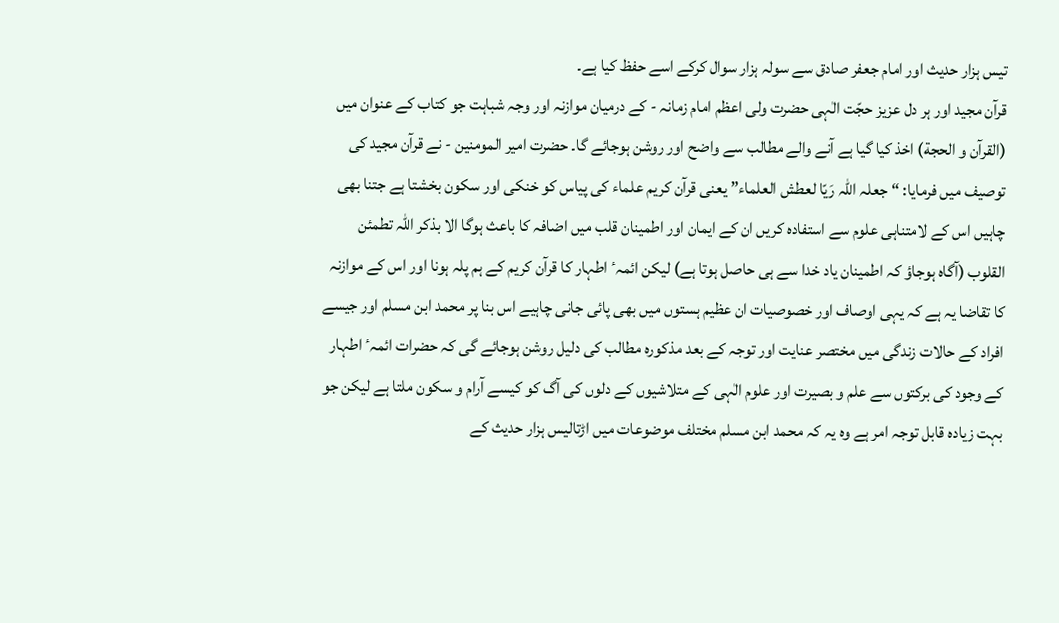تيس ہزار حدیث اور امام جعفر صادق سے سولہ ہزار سوال کرکے اسے حفظ کيا ہے۔
قرآن مجيد اور ہر دل عزیز حجّت الٰہی حضرت ولی اعظم امام زمانہ - کے درميان موازنہ اور وجہ شباہت جو کتاب کے عنوان ميں (القرآن و الحجة) اخذ کيا گيا ہے آنے والے مطالب سے واضح اور روشن ہوجائے گا۔ حضرت امير المومنين - نے قرآن مجيد کی توصيف ميں فرمایا: “ جعلہ اللّٰہ رَیّا لعطش العلماء” یعنی قرآن کریم علماء کی پياس کو خنکی اور سکون بخشتا ہے جتنا بهی چاہيں اس کے لامتناہی علوم سے استفادہ کریں ان کے ایمان اور اطمينان قلب ميں اضافہ کا باعث ہوگا الا بذکر اللّٰہ تطمئن القلوب (آگاہ ہوجاؤ کہ اطمينان یاد خدا سے ہی حاصل ہوتا ہے) ليکن ائمہٴ اطہار کا قرآن کریم کے ہم پلہ ہونا اور اس کے موازنہ کا تقاضا یہ ہے کہ یہی اوصاف اور خصوصيات ان عظيم ہستوں ميں بهی پائی جانی چاہيے اس بنا پر محمد ابن مسلم اور جيسے افراد کے حالات زندگی ميں مختصر عنایت اور توجہ کے بعد مذکورہ مطالب کی دليل روشن ہوجائے گی کہ حضرات ائمہٴ اطہار کے وجود کی برکتوں سے علم و بصيرت اور علوم الٰہی کے متلاشيوں کے دلوں کی آگ کو کيسے آرام و سکون ملتا ہے ليکن جو بہت زیادہ قابل توجہ امر ہے وہ یہ کہ محمد ابن مسلم مختلف موضوعات ميں اڑتاليس ہزار حدیث کے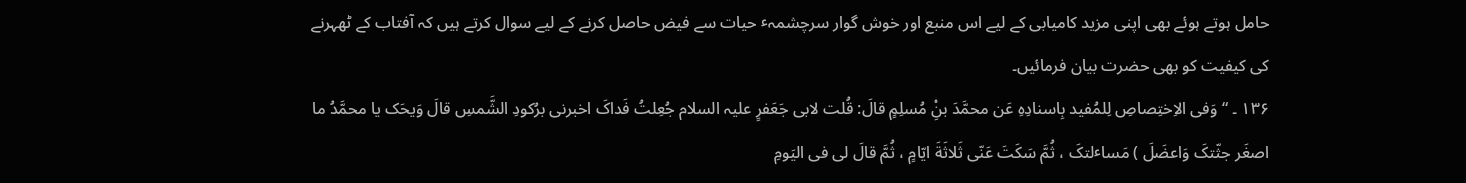حامل ہوتے ہوئے بهی اپنی مزید کاميابی کے ليے اس منبع اور خوش گوار سرچشمہٴ حيات سے فيض حاصل کرنے کے ليے سوال کرتے ہيں کہ آفتاب کے ڻهہرنے کی کيفيت کو بهی حضرت بيان فرمائيں۔
١٣۶ ۔ “وَفی الاِختِصاصِ لِلمُفيد بِاسنادِہِ عَن محمَّدَ بنِْ مُسلِمٍ قالَ: قُلت لابی جَعَفرٍ عليہ السلام جُعِلتُ فَداکَ اخبرنی برُکودِ الشَّمسِ قالَ وَیحَک یا محمَّدُ ما اصغَر جثّتکَ وَاعضَلَ ) مَساٴلتکَ ، ثُمَّ سَکَتَ عَنّی ثَلاثَةَ ایّامٍ ، ثُمَّ قالَ لی فی اليَومِ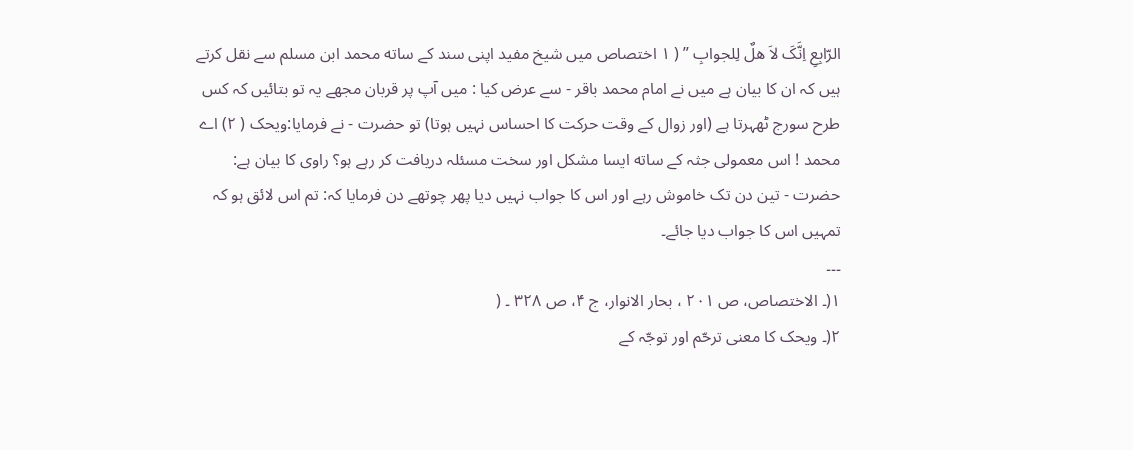الرّابِعِ اِنَّکَ لاَ هلٌ لِلجوابِ ” ( ١ اختصاص ميں شيخ مفيد اپنی سند کے ساته محمد ابن مسلم سے نقل کرتے ہيں کہ ان کا بيان ہے ميں نے امام محمد باقر - سے عرض کيا : ميں آپ پر قربان مجهے یہ تو بتائيں کہ کس طرح سورج ڻهہرتا ہے (اور زوال کے وقت حرکت کا احساس نہيں ہوتا) تو حضرت - نے فرمایا:ویحک ( ٢) اے محمد ! اس معمولی جثہ کے ساته ایسا مشکل اور سخت مسئلہ دریافت کر رہے ہو؟ راوی کا بيان ہے: حضرت - تين دن تک خاموش رہے اور اس کا جواب نہيں دیا پهر چوتهے دن فرمایا کہ: تم اس لائق ہو کہ تمہيں اس کا جواب دیا جائے۔
۔۔۔
١(۔ الاختصاص، ص ٢٠١ ، بحار الانوار، ج ۴، ص ٣٢٨ ۔ (
٢(۔ ویحک کا معنی ترحّم اور توجّہ کے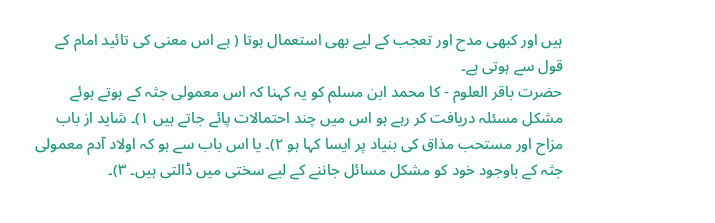ہيں اور کبهی مدح اور تعجب کے ليے بهی استعمال ہوتا ( ہے اس معنی کی تائيد امام کے قول سے ہوتی ہے۔
حضرت باقر العلوم - کا محمد ابن مسلم کو یہ کہنا کہ اس معمولی جثہ کے ہوتے ہوئے مشکل مسئلہ دریافت کر رہے ہو اس ميں چند احتمالات پائے جاتے ہيں ١)۔ شاید از باب مزاح اور مستحب مذاق کی بنياد پر ایسا کہا ہو ٢)۔ یا اس باب سے ہو کہ اولاد آدم معمولی جثہ کے باوجود خود کو مشکل مسائل جاننے کے ليے سختی ميں ڈالتی ہيں۔ ٣)۔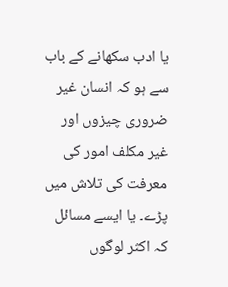یا ادب سکهانے کے باب سے ہو کہ انسان غير ضروری چيزوں اور غير مکلف امور کی معرفت کی تلاش ميں پڑے۔ یا ایسے مسائل کہ اکثر لوگوں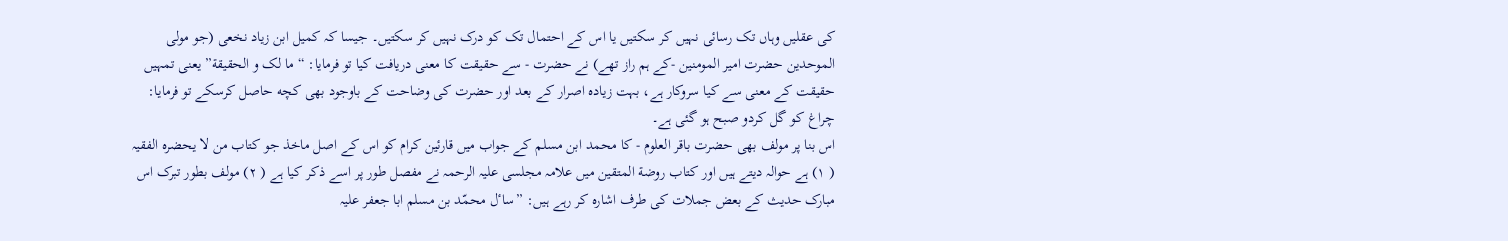کی عقليں وہاں تک رسائی نہيں کر سکتيں یا اس کے احتمال تک کو درک نہيں کر سکتيں۔ جيسا کہ کميل ابن زیاد نخعی (جو مولی الموحدین حضرت امير المومنين -کے ہم راز تهے) نے حضرت - سے حقيقت کا معنی دریافت کيا تو فرمایا: “ما لک و الحقيقة” یعنی تمہيں حقيقت کے معنی سے کيا سروکار ہے، بہت زیادہ اصرار کے بعد اور حضرت کی وضاحت کے باوجود بهی کچه حاصل کرسکے تو فرمایا: چراغ کو گل کردو صبح ہو گئی ہے۔
اس بنا پر مولف بهی حضرت باقر العلوم - کا محمد ابن مسلم کے جواب ميں قارئين کرام کو اس کے اصل ماخذ جو کتاب من لا یحضرہ الفقيہ ( ١) ہے حوالہ دیتے ہيں اور کتاب روضة المتقين ميں علامہ مجلسی عليہ الرحمہ نے مفصل طور پر اسے ذکر کيا ہے ( ٢) مولف بطور تبرک اس مبارک حدیث کے بعض جملات کی طرف اشارہ کر رہے ہيں: ”ساٴل محمّد بن مسلم ابا جعفر عليہ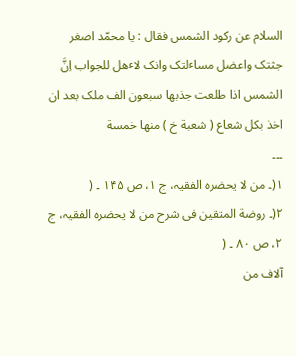السلام عن رکود الشمس فقال : یا محمّد اصغر جثتک واعضل مساٴلتک وانک لاٴهل للجواب اِنَّ الشمس اذا طلعت جذبها سبعون الف ملک بعد ان اخذ بکل شعاع ( شعبة خ ) منها خمسة
۔۔۔
١(۔ من لا یحضرہ الفقيہ، ج ١، ص ١۴۵ ۔ (
٢(۔ روضة المتقين فی شرح من لا یحضرہ الفقيہ، ج ٢، ص ٨٠ ۔ (
آلاف من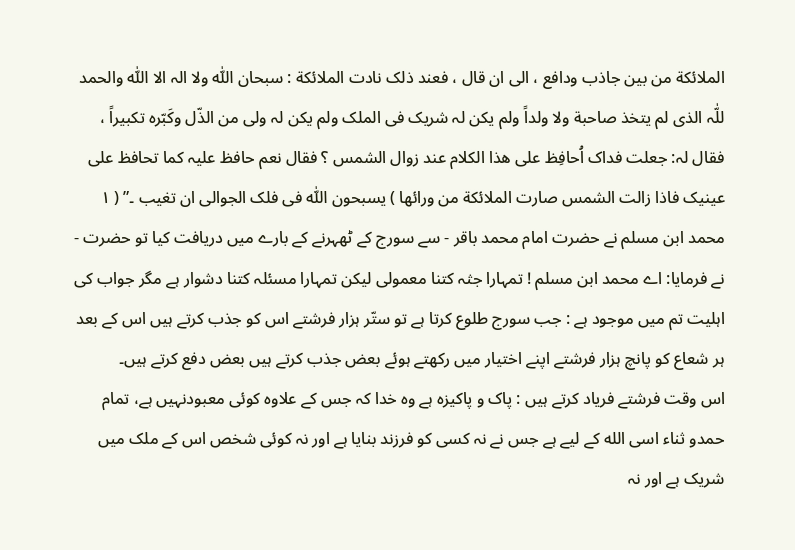الملائکة من بين جاذب ودافع ، الی ان قال ، فعند ذلک نادت الملائکة : سبحان اللّٰہ ولا الہ الا اللّٰہ والحمد للّٰہ الذی لم یتخذ صاحبة ولا ولداً ولم یکن لہ شریک فی الملک ولم یکن لہ ولی من الذّل وکَبّرہ تکبيراً ، فقال لہ: جعلت فداک اُحافِظ علی هذا الکلام عند زوال الشمس ؟ فقال نعم حافظ عليہ کما تحافظ علی عينيک فاذا زالت الشمس صارت الملائکة من ورائها ) یسبحون اللّٰہ فی فلک الجوالی ان تغيب ۔” ( ١
محمد ابن مسلم نے حضرت امام محمد باقر - سے سورج کے ڻهہرنے کے بارے ميں دریافت کيا تو حضرت - نے فرمایا: اے محمد ابن مسلم ! تمہارا جثہ کتنا معمولی ليکن تمہارا مسئلہ کتنا دشوار ہے مگر جواب کی اہليت تم ميں موجود ہے : جب سورج طلوع کرتا ہے تو ستّر ہزار فرشتے اس کو جذب کرتے ہيں اس کے بعد ہر شعاع کو پانچ ہزار فرشتے اپنے اختيار ميں رکهتے ہوئے بعض جذب کرتے ہيں بعض دفع کرتے ہيں۔
اس وقت فرشتے فریاد کرتے ہيں : پاک و پاکيزہ ہے وہ خدا کہ جس کے علاوہ کوئی معبودنہيں ہے، تمام حمدو ثناء اسی الله کے ليے ہے جس نے نہ کسی کو فرزند بنایا ہے اور نہ کوئی شخص اس کے ملک ميں شریک ہے اور نہ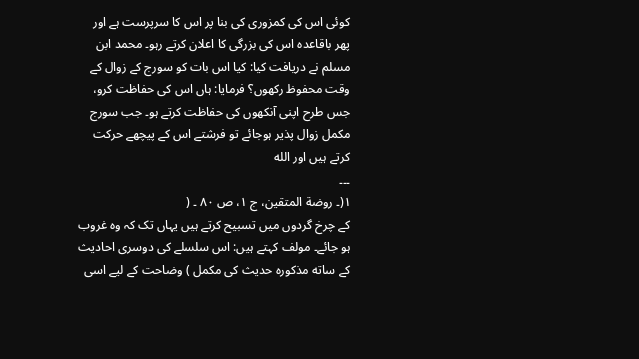کوئی اس کی کمزوری کی بنا پر اس کا سرپرست ہے اور پهر باقاعدہ اس کی بزرگی کا اعلان کرتے رہو۔ محمد ابن مسلم نے دریافت کيا: کيا اس بات کو سورج کے زوال کے وقت محفوظ رکهوں؟ فرمایا: ہاں اس کی حفاظت کرو، جس طرح اپنی آنکهوں کی حفاظت کرتے ہو۔ جب سورج مکمل زوال پذیر ہوجائے تو فرشتے اس کے پيچهے حرکت کرتے ہيں اور الله
۔۔۔
١(۔ روضة المتقين، ج ١، ص ٨٠ ۔ (
کے چرخ گردوں ميں تسبيح کرتے ہيں یہاں تک کہ وہ غروب ہو جائے۔ مولف کہتے ہيں: اس سلسلے کی دوسری احادیث کے ساته مذکورہ حدیث کی مکمل ) وضاحت کے ليے اسی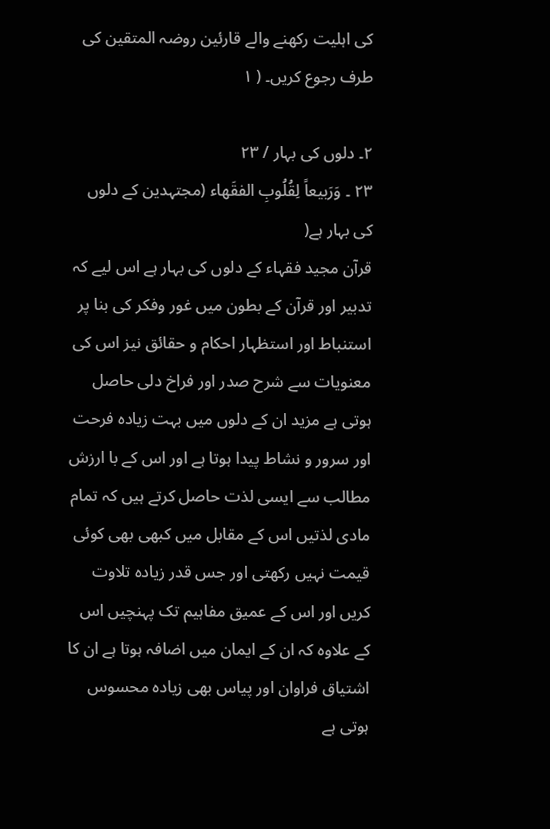کی اہليت رکهنے والے قارئين روضہ المتقين کی طرف رجوع کریں۔ ( ١

٢۔ دلوں کی بہار / ٢٣
٢٣ ۔ وَرَبيعاً لِقُلُوبِ الفقَهاء (مجتہدین کے دلوں کی بہار ہے(
قرآن مجيد فقہاء کے دلوں کی بہار ہے اس ليے کہ تدبير اور قرآن کے بطون ميں غور وفکر کی بنا پر استنباط اور استظہار احکام و حقائق نيز اس کی معنویات سے شرح صدر اور فراخ دلی حاصل ہوتی ہے مزید ان کے دلوں ميں بہت زیادہ فرحت اور سرور و نشاط پيدا ہوتا ہے اور اس کے با ارزش مطالب سے ایسی لذت حاصل کرتے ہيں کہ تمام مادی لذتيں اس کے مقابل ميں کبهی بهی کوئی قيمت نہيں رکهتی اور جس قدر زیادہ تلاوت کریں اور اس کے عميق مفاہيم تک پہنچيں اس کے علاوہ کہ ان کے ایمان ميں اضافہ ہوتا ہے ان کا اشتياق فراوان اور پياس بهی زیادہ محسوس ہوتی ہے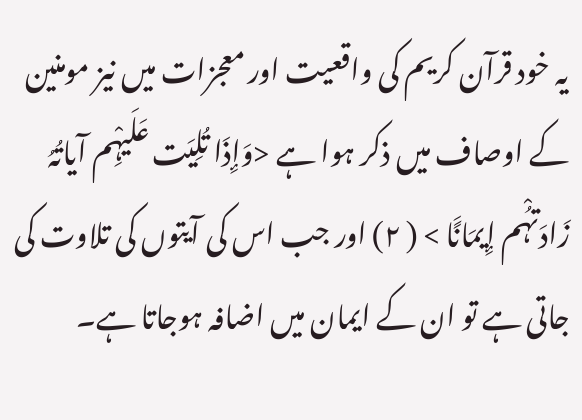یہ خود قرآن کریم کی واقعيت اور معجزات ميں نيز مومنين کے اوصاف ميں ذکر ہوا ہے <وَإِذَا تُلِيَت عَلَيہِْم آیاتُہُ زَادَتہُْم إِیمَانًَا > ( ٢) اور جب اس کی آیتوں کی تلاوت کی جاتی ہے تو ان کے ایمان ميں اضافہ ہوجاتا ہے۔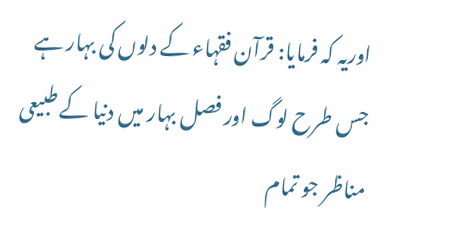اوریہ کہ فرمایا: قرآن فقہاء کے دلوں کی بہار ہے جس طرح لوگ اور فصل بہار ميں دنيا کے طبيعی مناظر جو تمام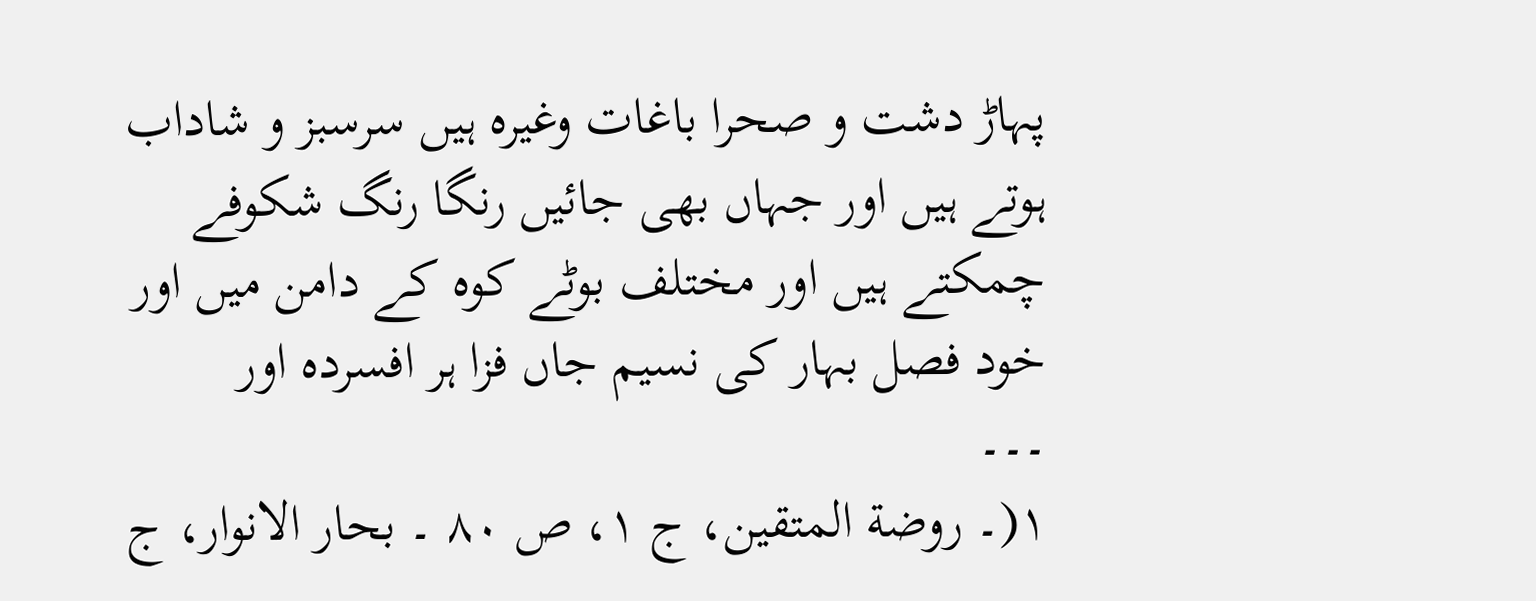پہاڑ دشت و صحرا باغات وغيرہ ہيں سرسبز و شاداب ہوتے ہيں اور جہاں بهی جائيں رنگا رنگ شکوفے چمکتے ہيں اور مختلف بوڻے کوہ کے دامن ميں اور خود فصل بہار کی نسيم جاں فزا ہر افسردہ اور
۔۔۔
١(۔ روضة المتقين، ج ١، ص ٨٠ ۔ بحار الانوار، ج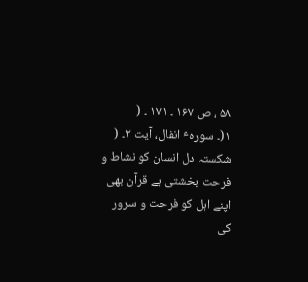۵٨ ، ص ١۶٧ ۔ ١٧١ ۔ (
١(۔ سورہٴ انفال، آیت ٢۔ (
شکستہ دل انسان کو نشاط و فرحت بخشتی ہے قرآن بهی اپنے اہل کو فرحت و سرور کی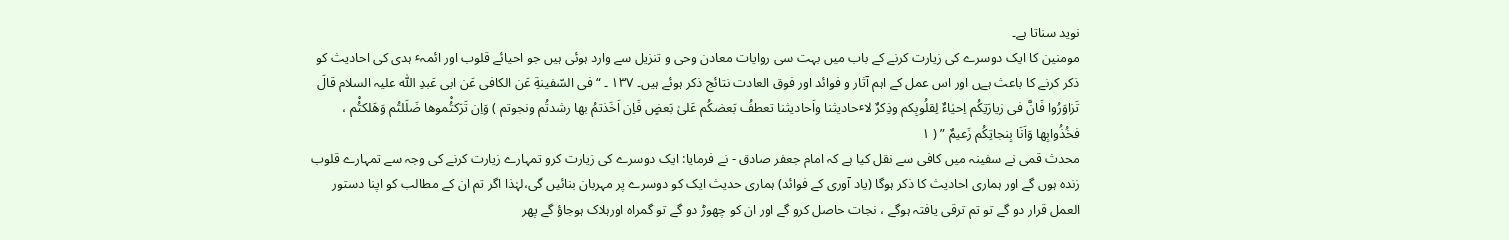نوید سناتا ہے۔
مومنين کا ایک دوسرے کی زیارت کرنے کے باب ميں بہت سی روایات معادن وحی و تنزیل سے وارد ہوئی ہيں جو احيائے قلوب اور ائمہٴ ہدی کی احادیث کو ذکر کرنے کا باعث ہےں اور اس عمل کے اہم آثار و فوائد اور فوق العادت نتائج ذکر ہوئے ہيں۔ ١٣٧ ۔ “ فی السّفينةِ عَن الکافی عَن ابی عَبدِ اللّٰہ عليہ السلام قالَ تَزاوَرُوا فَانَّ فی زیارَتِکُم اِحيٰاءٌ لِقلُوبِکم وذِکرٌ لاٴحادیثنا واَحادیثنا تعطفُ بَعضکُم عَلیٰ بَعضٍ فَاِن اَخَذتمُ بها رشدتُم ونجوتم ) وَاِن تَرَکتُْموها ضَلَلتُم وَهَلکتُْم ، فخُذُوابِها وَاَنَا بِنجاتِکُم زَعيمٌ ” ( ١
محدث قمی نے سفينہ ميں کافی سے نقل کيا ہے کہ امام جعفر صادق - نے فرمایا: ایک دوسرے کی زیارت کرو تمہارے زیارت کرنے کی وجہ سے تمہارے قلوب زندہ ہوں گے اور ہماری احادیث کا ذکر ہوگا (یاد آوری کے فوائد) ہماری حدیث ایک کو دوسرے پر مہربان بنائيں گی،لہٰذا اگر تم ان کے مطالب کو اپنا دستور العمل قرار دو گے تو تم ترقی یافتہ ہوگے ، نجات حاصل کرو گے اور ان کو چهوڑ دو گے تو گمراہ اورہلاک ہوجاؤ گے پهر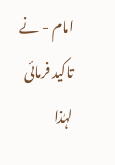امام - نے تاکيد فرمائی لہٰذا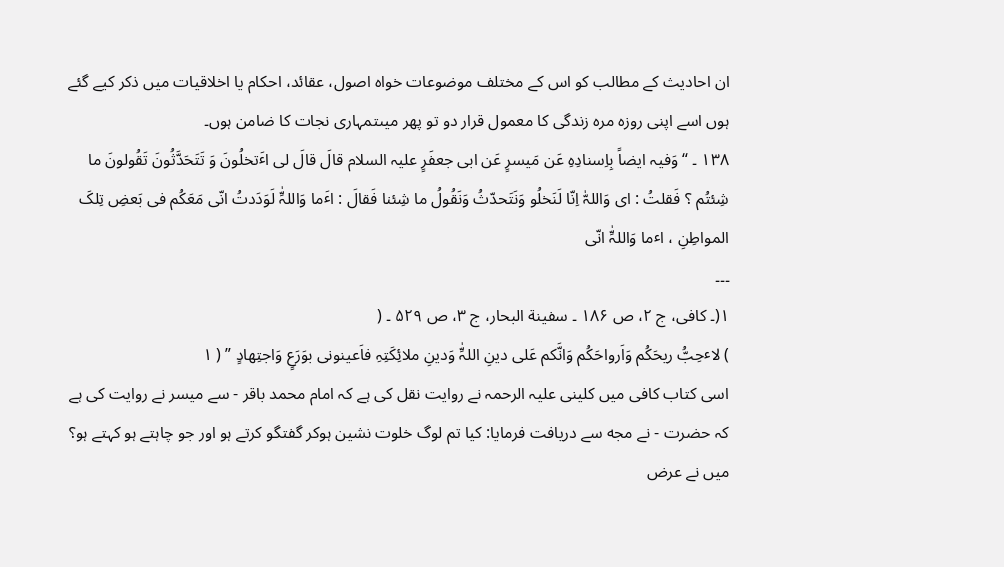ان احادیث کے مطالب کو اس کے مختلف موضوعات خواہ اصول، عقائد، احکام یا اخلاقيات ميں ذکر کيے گئے ہوں اسے اپنی روزہ مرہ زندگی کا معمول قرار دو تو پهر ميںتمہاری نجات کا ضامن ہوں۔
١٣٨ ۔ “ وَفيہ ایضاً بِاِسنادِہِ عَن مَيسرٍ عَن ابی جعفَرٍ عليہ السلام قالَ قالَ لی اٴَتخلُونَ وَ تَتَحَدَّثُونَ تَقُولونَ ما شِئتُم ؟ فَقلتُ : ای وَاللہّٰ اِنّا لَنَخلُو وَنَتَحدّثُ وَنَقُولُ ما شِئنا فَقالَ : اٴَما وَاللہِّٰ لَوَدَدتُ انّی مَعَکُم فی بَعضِ تِلکَ المواطِنِ ، اٴما وَاللہِّٰ انّی
۔۔۔
١(۔ کافی، ج ٢، ص ١٨۶ ۔ سفينة البحار، ج ٣، ص ۵٢٩ ۔ (
) لاٴحِبُّ ریحَکُم وَاَرواحَکُم وَانَّکم عَلی دینِ اللہِّٰ وَدینِ ملائِکَتِہِ فاَعينونی بوَرَعٍ وَاجتِهادٍ ” ( ١
اسی کتاب کافی ميں کلينی عليہ الرحمہ نے روایت نقل کی ہے کہ امام محمد باقر - سے ميسر نے روایت کی ہے کہ حضرت - نے مجه سے دریافت فرمایا: کيا تم لوگ خلوت نشين ہوکر گفتگو کرتے ہو اور جو چاہتے ہو کہتے ہو؟ ميں نے عرض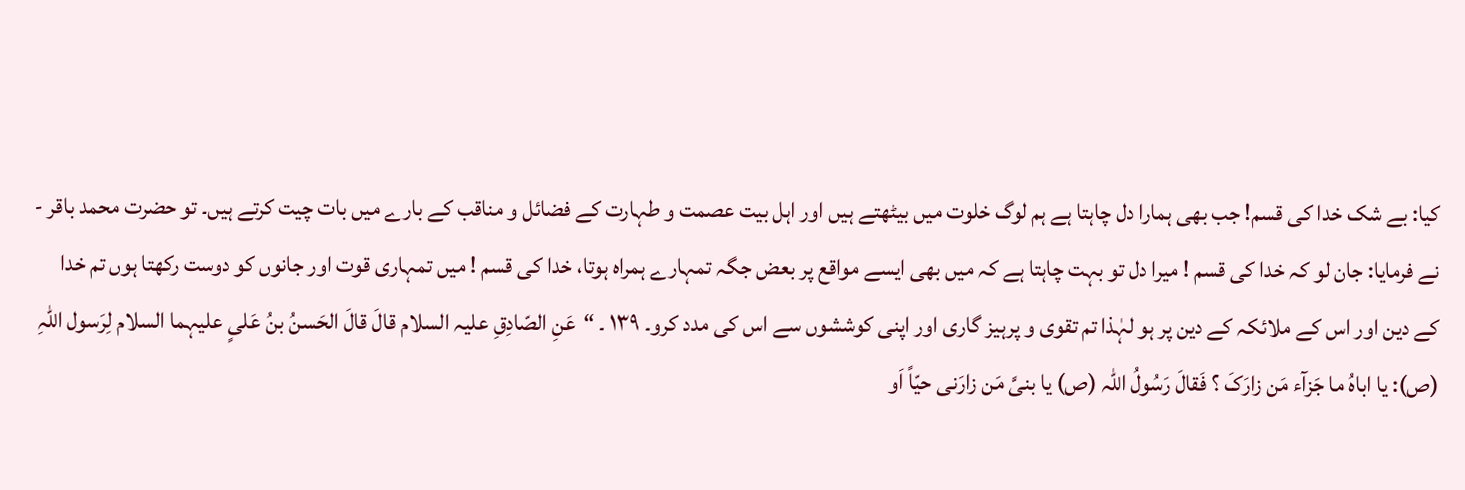کيا: بے شک خدا کی قسم! جب بهی ہمارا دل چاہتا ہے ہم لوگ خلوت ميں بيڻهتے ہيں اور اہل بيت عصمت و طہارت کے فضائل و مناقب کے بارے ميں بات چيت کرتے ہيں۔ تو حضرت محمد باقر - نے فرمایا: جان لو کہ خدا کی قسم ! ميرا دل تو بہت چاہتا ہے کہ ميں بهی ایسے مواقع پر بعض جگہ تمہارے ہمراہ ہوتا، خدا کی قسم ! ميں تمہاری قوت اور جانوں کو دوست رکهتا ہوں تم خدا کے دین اور اس کے ملائکہ کے دین پر ہو لہٰذا تم تقوی و پرہيز گاری اور اپنی کوششوں سے اس کی مدد کرو۔ ١٣٩ ۔ “عَنِ الصّادِقِ عليہ السلام قالَ قالَ الحَسنُ بنُ عَلیٍ عليہما السلام لِرَسول اللّٰہِ
(ص): یا اباہُ ما جَزآء مَن زارَکَ ؟ فَقالَ رَسُولُ اللّٰہ (ص) یا بنیَّ مَن زارَنی حيّاً اَو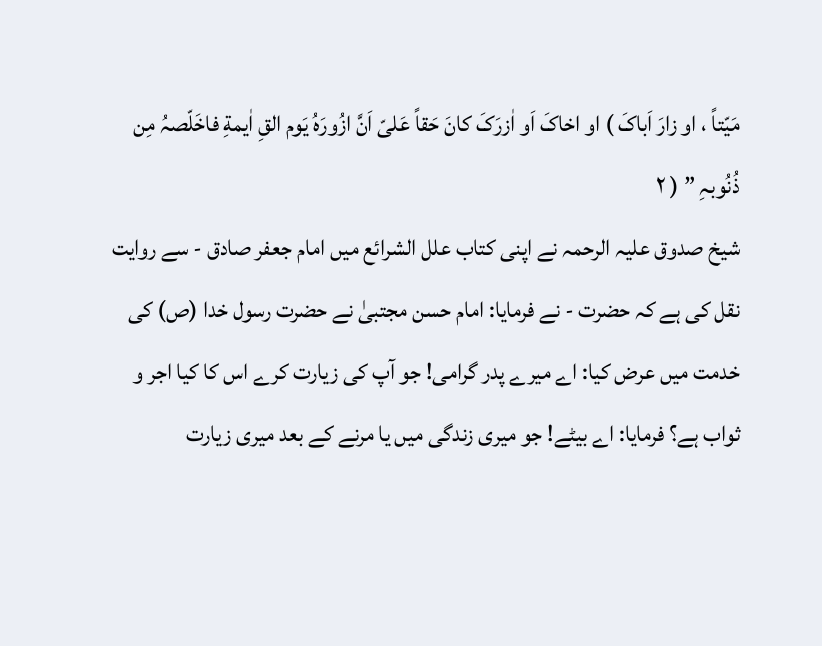مَيّتاً ، او زارَ اَباکَ ) او اخاکَ اَو اٰزرَکَ کانَ حَقاً عَلیّ اَنَّ ازُورَہُ یَوم القِ اٰيمةِ فاخَلّصہُ مِن ذُنُوبہِ ” ( ٢
شيخ صدوق عليہ الرحمہ نے اپنی کتاب علل الشرائع ميں امام جعفر صادق - سے روایت نقل کی ہے کہ حضرت - نے فرمایا: امام حسن مجتبیٰ نے حضرت رسول خدا (ص) کی خدمت ميں عرض کيا: اے ميرے پدر گرامی! جو آپ کی زیارت کرے اس کا کيا اجر و ثواب ہے؟ فرمایا: اے بيڻے! جو ميری زندگی ميں یا مرنے کے بعد ميری زیارت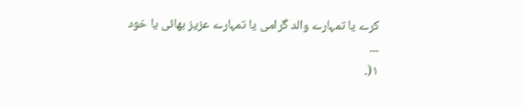کرے یا تمہارے والد گرامی یا تمہارے عزیز بهائی یا خود
۔۔۔
١(۔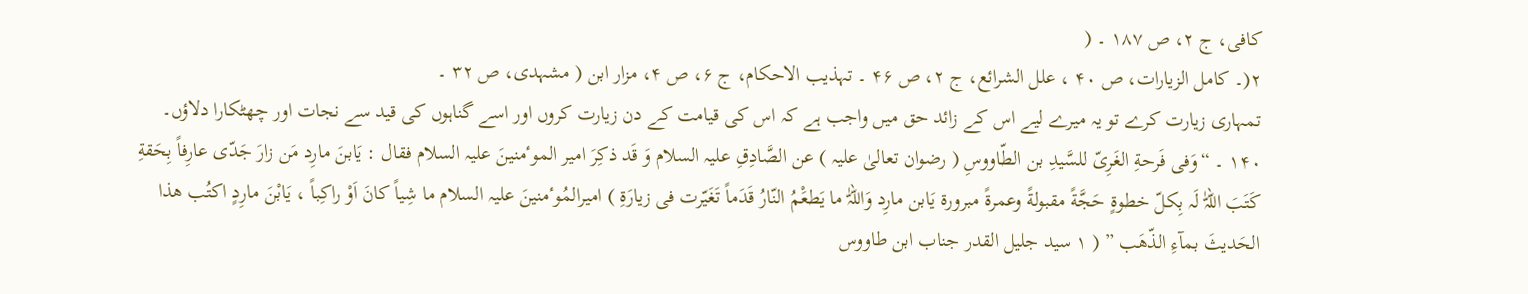کافی، ج ٢، ص ١٨٧ ۔ (
٢(۔ کامل الزیارات، ص ۴٠ ، علل الشرائع، ج ٢، ص ۴۶ ۔ تہذیب الاحکام، ج ۶، ص ۴، مزار ابن ( مشہدی، ص ٣٢ ۔
تمہاری زیارت کرے تو یہ ميرے ليے اس کے زائد حق ميں واجب ہے کہ اس کی قيامت کے دن زیارت کروں اور اسے گناہوں کی قيد سے نجات اور چهڻکارا دلاؤں۔
١۴٠ ۔ “وَفی فَرحةِ الغَرِیّ للسَّيدِ بن الطّاووسِ ( رضوان تعالیٰ عليہ ) عن الصَّادِقِ عليہ السلام وَ قَد ذکِرَ امير الموٴمنينَ عليہ السلام فقال : یَابنَ مارِد مَن زارَ جَدّی عارِفاً بِحَقةِ کَتَبَ اللہّٰ لَہ بِکلّ خطوةٍ حَجَّةً مقبولةً وعمرةً مبرورة یَابن مارِد وَاللہّٰ ما یَطعَْمُ النّارُ قَدَماً تَغَيّرت فی زیارَةِ ) اميرالمُوٴمنينَ عليہ السلام ما شِياً کانَ اَوْ راکِباً ، یَابْنَ مارِدٍ اکتُب هذا الحَدیثَ بمآءِ الذّهَب ” ( ١ سيد جليل القدر جناب ابن طاووس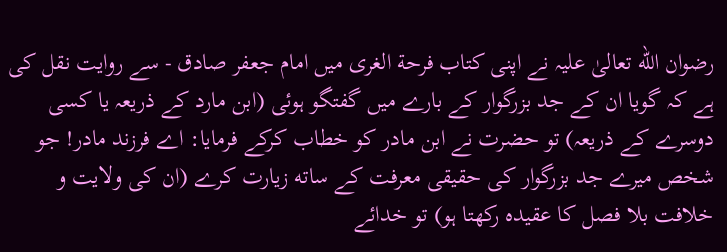رضوان الله تعالیٰ عليہ نے اپنی کتاب فرحة الغری ميں امام جعفر صادق - سے روایت نقل کی ہے کہ گویا ان کے جد بزرگوار کے بارے ميں گفتگو ہوئی (ابن مارد کے ذریعہ یا کسی دوسرے کے ذریعہ) تو حضرت نے ابن مادر کو خطاب کرکے فرمایا: اے فرزند مادر! جو شخص ميرے جد بزرگوار کی حقيقی معرفت کے ساته زیارت کرے (ان کی ولایت و خلافت بلا فصل کا عقيدہ رکهتا ہو) تو خدائے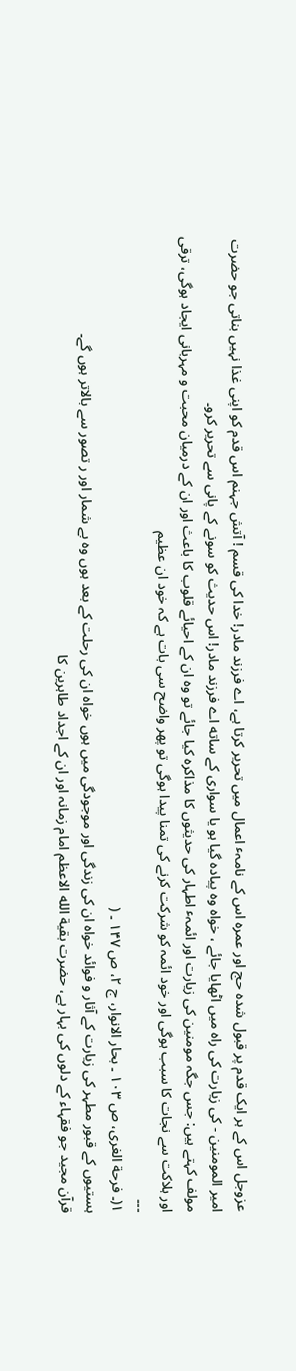عزوجل اس کے ہر ایک قدم پر قبول شدہ حج اور عمرہ اس کے نامہٴ اعمال ميں تحریر کرتا ہے، اے فرزند مادر! خدا کی قسم ! آتش جہنم اس قدم کو اپنی غذا نہيں بناتی جو حضرت امير المومنين - کی زیارت کی راہ ميں اڻهایا جائے ، خواہ وہ پيادہ گيا ہو یا سواری کے ساته اے فرزند مادر! اس حدیث کو سونے کے پانی سے تحریر کرو۔
مولف کہتے ہيں: جس جگہ مومنين کی زیارت اور ائمہٴ اطہار کی حدیثوں کا مذاکرہ کيا جائے تو وہ ان کے احيائے قلوب کا باعث اور ان کے درميان محبت و مہربانی ایجاد ہوگی، ترقی اور ہلاکت سے نجات کا سبب ہوگی اور خود ائمہ کو شرکت کرنے کی تمنا پيدا ہوگی تو پهر واضح سی بات ہے کہ خود ان عظيم
۔۔۔
١(۔ فرحة الغری، ص ١٠٣ ۔ بحار الانوار، ج ٢، ص ١۴٧ ۔ (
ہستيوں کے قبور مطہر کی زیارت کے آثار و فوائد خواہ ان کی زندگی اور موجودگی ميں ہوں خواہ ان کی رحلت کے بعد ہوں وہ بے شمار اور ر تصور سے بالاتر ہوں گے۔
قرآن مجيد جو فقہاء کے دلوں کی بہار ہے، حضرت بقية الله الاعظم امام زمانہ اور ان کے اجداد طاہرین کا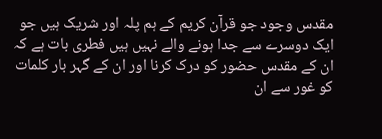مقدس وجود جو قرآن کریم کے ہم پلہ اور شریک ہيں جو ایک دوسرے سے جدا ہونے والے نہيں ہيں فطری بات ہے کہ ان کے مقدس حضور کو درک کرنا اور ان کے گہر بار کلمات کو غور سے ان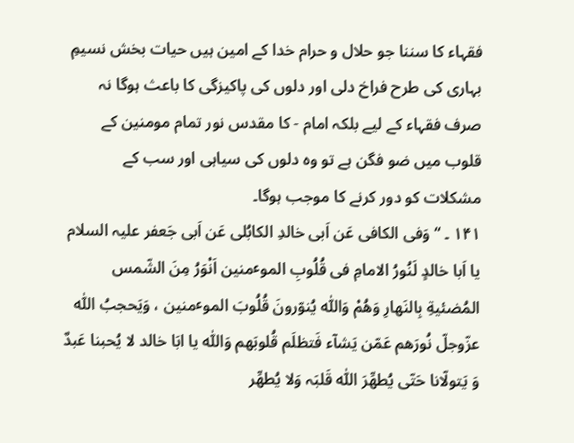فقہاء کا سننا جو حلال و حرام خدا کے امين ہيں حيات بخش نسيمِ بہاری کی طرح فراخ دلی اور دلوں کی پاکيزگی کا باعث ہوگا نہ صرف فقہاء کے ليے بلکہ امام - کا مقدس نور تمام مومنين کے قلوب ميں ضو فگن ہے تو وہ دلوں کی سياہی اور سب کے مشکلات کو دور کرنے کا موجب ہوگا۔
١۴١ ۔ “ وَفی الکافی عَن اَبی خالدِ الکابُلی عَن اَبی جَعفر عليہ السلام یا اَبا خالدٍ لَنُورُ الامامِ فی قُلُوبِ الموٴمنين اَنْوَرُ مِنَ الشّمس المُضئيةِ بِالنَهارِ وَهُمْ وَاللّٰہ یُنوّرونَ قُلُوبَ الموٴمنين ، وَیَحجبُ اللّٰہ عزّوجلّ نُورَهم عَمّن یَشآء فَتظلَم قُلوبَهم وَاللّٰہ یا ابَا خالد لا یُحبنا عَبدٌ وَ یَتولّانا حَتّی یُطهِّرَ اللّٰہ قَلبَہ وَلا یُطهِّر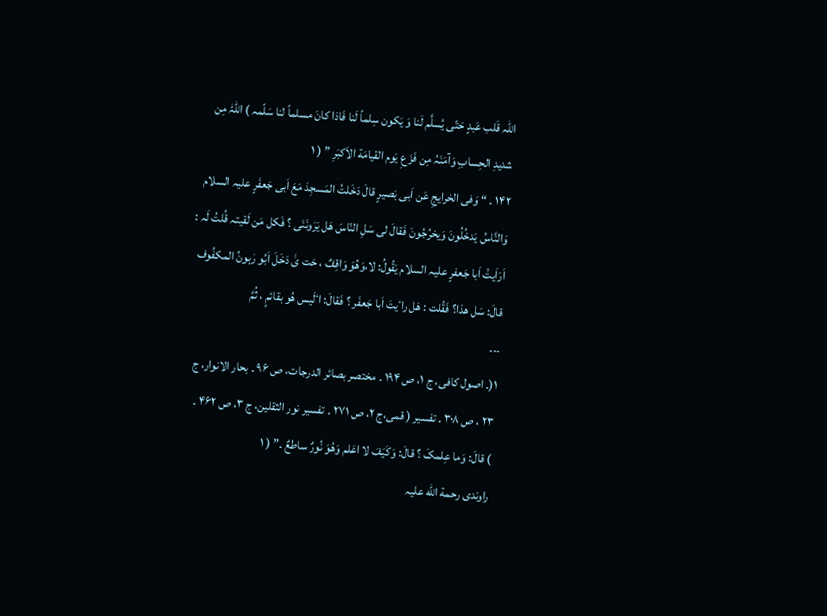اللّٰہ قَلب عَبدٍ حَتّی یُسلَّم لَنا وَ یَکون سِلماً لَنا فَاذا کانَ مسلماً لنا سَلّمہ ) اللہّٰ مِن شدیدِ الحِسابِ وَآمَنَہُ مِن فَزَ عِ یَوم القيامَة الاَکبَرِ ” ( ١
١۴٢ ۔ “ وَفی الخرایجِ عَن اَبی بَصيرٍ قالَ دَخَلتُ المَسجِدَ مَعَ اَبی جَعفَرٍ عليہ السلام وَالنَّاسُ یَدخُلُونَ وَیخرُجُونَ فَقالَ لی سَلِ النّاسَ هَل یَرَونَنَی ؟ فَکل مَن لَقيتہ قُلتُ لَہ : اَرَاَیتَْ اَبا جَعفرٍ عليہ السلام یَقُولُ: لا،وَهُوَ وَاقِفٌ ، حَت یٰ دَخَلَ اَبُو رٰہونُ المکفُوف قالَ: سَل هذا؟ فَقُلت : هَل راٴیتَ اَبا جَعفَر ؟ فَقالَ: اٴلَيس هُو بقائمٍ ، ثُمَّ
۔۔۔
١(۔ اصول کافی، ج ١، ص ١٩۴ ۔ مختصر بصائر الدرجات، ص ٩۶ ۔ بحار الانوار، ج ٢٣ ، ص ٣٠٨ ۔ تفسير ( قمی،ج ٢، ص ٢٧١ ۔ تفسير نور الثقلين، ج ٣، ص ۴۶٢ ۔
) قالَ: وَما عِلمکَ ؟ قالَ: وَکَيَفَ لا اعَلم وَهُوَ نُورٌ ساطعٌ ۔” ( ١
راوندی رحمة الله عليہ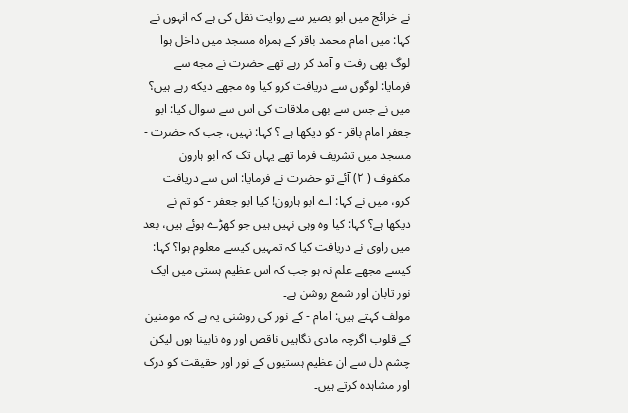نے خرائج ميں ابو بصير سے روایت نقل کی ہے کہ انہوں نے کہا: ميں امام محمد باقر کے ہمراہ مسجد ميں داخل ہوا لوگ بهی رفت و آمد کر رہے تهے حضرت نے مجه سے فرمایا: لوگوں سے دریافت کرو کيا وہ مجهے دیکه رہے ہيں؟ ميں نے جس سے بهی ملاقات کی اس سے سوال کيا: ابو جعفر امام باقر - کو دیکها ہے ؟ کہا: نہيں، جب کہ حضرت - مسجد ميں تشریف فرما تهے یہاں تک کہ ابو ہارون مکفوف ( ٢) آئے تو حضرت نے فرمایا: اس سے دریافت کرو، ميں نے کہا: اے ابو ہارون! کيا ابو جعفر - کو تم نے دیکها ہے؟ کہا: کيا وہ وہی نہيں ہيں جو کهڑے ہوئے ہيں، بعد ميں راوی نے دریافت کيا کہ تمہيں کيسے معلوم ہوا؟ کہا: کيسے مجهے علم نہ ہو جب کہ اس عظيم ہستی ميں ایک نور تابان اور شمع روشن ہے۔
مولف کہتے ہيں: امام - کے نور کی روشنی یہ ہے کہ مومنين کے قلوب اگرچہ مادی نگاہيں ناقص اور وہ نابينا ہوں ليکن چشم دل سے ان عظيم ہستيوں کے نور اور حقيقت کو درک اور مشاہدہ کرتے ہيں۔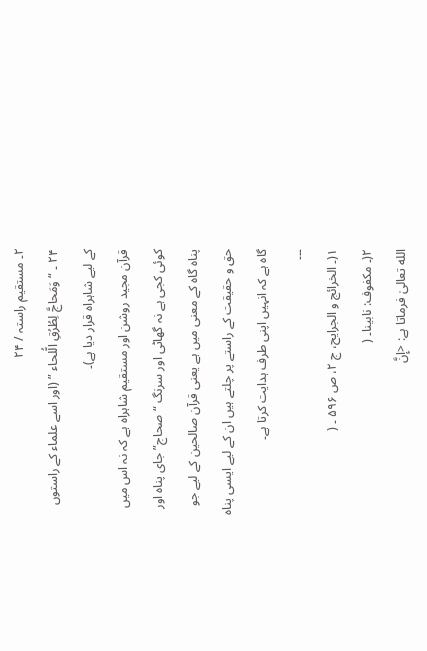٢۔ مستقيم راستہ / ٢۴
٢۴ ۔ “ وَمَحاجَّ لِطُرُقِ الُّلحاء ” (اور اسے علماء کے راستوں کے ليے شاہراہ قرار دیا ہے)۔
قرآن مجيد روشن اور مستقيم شاہراہ ہے کہ نہ اس ميں کوئی کجی ہے نہ گهاڻی اور سرنگ “صحاج” جای پناہ اور پناہ گاہ کے معنی ميں ہے یعنی قرآن صالحين کے ليے جو حق و حقيقت کے راستے پر چلتے ہيں ان کے ليے ایسی پناہ گاہ ہے کہ انہيں اپنی طرف ہدایت کرتا ہے۔
۔۔۔
١(۔ الخرائج و الجرایح، ج ٢، ص ۵٩۶ ۔ (
٢(۔ مکفوف: نابينا۔ (
الله تعالیٰ فرماتا ہے: <إِنَّ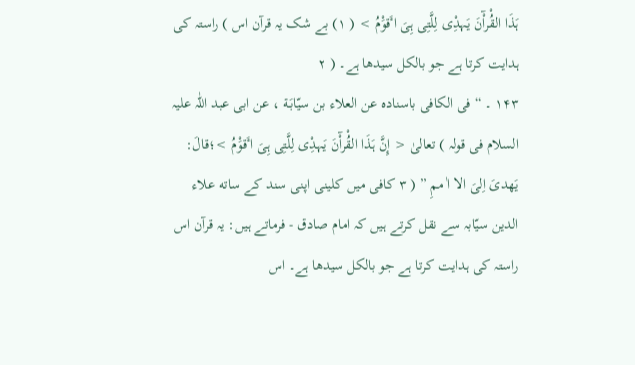ہَذَا القُْرآْنَ یَہدِْی لِلَّتِی ہِیَ اٴَقوَْمُ > ( ١) بے شک یہ قرآن اس ) راستہ کی ہدایت کرتا ہے جو بالکل سيدها ہے۔ ( ٢
١۴٣ ۔ “فی الکافی باسنادہ عن العلاء بن سيّابَة ، عن ابی عبد اللّٰہ عليہ السلام فی قولہ ) تعالیٰ < إِنَّ ہَذَا القُْرآْنَ یَہدِْی لِلَّتِی ہِیَ اٴَقوَْمُ >؛قالَ: یَهدیَ اِلیَ الا اٰ ممِ ” ( ٣ کافی ميں کلينی اپنی سند کے ساته علاء الدین سيّابہ سے نقل کرتے ہيں کہ امام صادق - فرماتے ہيں: یہ قرآن اس راستہ کی ہدایت کرتا ہے جو بالکل سيدها ہے۔ اس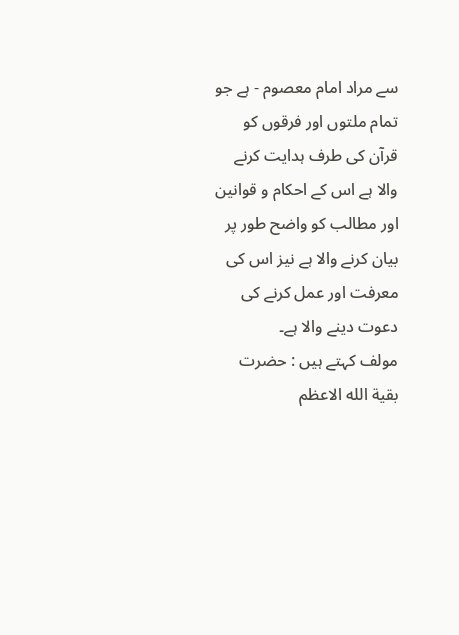سے مراد امام معصوم - ہے جو تمام ملتوں اور فرقوں کو قرآن کی طرف ہدایت کرنے والا ہے اس کے احکام و قوانين اور مطالب کو واضح طور پر بيان کرنے والا ہے نيز اس کی معرفت اور عمل کرنے کی دعوت دینے والا ہے۔
مولف کہتے ہيں : حضرت بقية الله الاعظم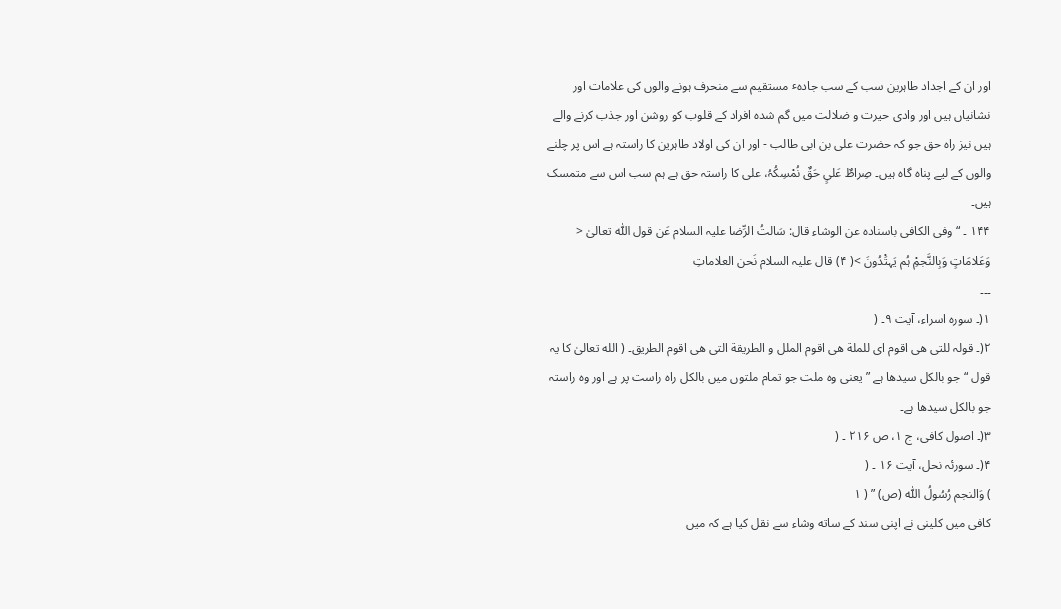اور ان کے اجداد طاہرین سب کے سب جادہٴ مستقيم سے منحرف ہونے والوں کی علامات اور نشانياں ہيں اور وادی حيرت و ضلالت ميں گم شدہ افراد کے قلوب کو روشن اور جذب کرنے والے ہيں نيز راہ حق جو کہ حضرت علی بن ابی طالب - اور ان کی اولاد طاہرین کا راستہ ہے اس پر چلنے والوں کے ليے پناہ گاہ ہيں۔ صِراطٌ عَلیٍ حَقٌ نُمْسِکُہُ، علی کا راستہ حق ہے ہم سب اس سے متمسک ہيں۔
١۴۴ ۔ “ وفی الکافی باسنادہ عن الوشاء قال: سَالتُ الرِّضا عليہ السلام عَن قول اللّٰہ تعالیٰ < وَعَلامَاتٍ وَبِالنَّجمِْ ہُم یَہتَْدُونَ >( ۴) قال عليہ السلام نَحن العلاماتِ
۔۔۔
١(۔ سورہ اسراء، آیت ٩۔ (
٢(۔ قولہ للتی هی اقوم ای للملة هی اقوم الملل و الطریقة التی هی اقوم الطریق۔ ( الله تعالیٰ کا یہ قول “جو بالکل سيدها ہے ” یعنی وہ ملت جو تمام ملتوں ميں بالکل راہ راست پر ہے اور وہ راستہ جو بالکل سيدها ہے۔
٣(۔ اصول کافی، ج ١، ص ٢١۶ ۔ (
۴(۔ سورئہ نحل، آیت ١۶ ۔ (
) وَالنجم رُسُولُ اللّٰہ (ص) ” ( ١
کافی ميں کلينی نے اپنی سند کے ساته وشاء سے نقل کيا ہے کہ ميں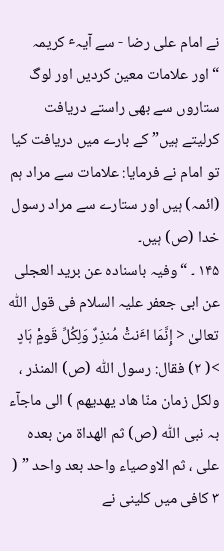نے امام علی رضا - سے آیہٴ کریمہ “اور علامات معين کردیں اور لوگ ستاروں سے بهی راستے دریافت کرليتے ہيں” کے بارے ميں دریافت کيا تو امام نے فرمایا: علامات سے مراد ہم (ائمہ) ہيں اور ستارے سے مراد رسول خدا (ص) ہيں۔
١۴۵ ۔ “وفيہ باسنادہ عن برید العجلی عن ابی جعفر عليہ السلام فی قول اللّٰہ تعالیٰ < إِنَّمَا اٴَنتَْ مُنذِرٌ وَلِکُلِّ قَومٍْ ہَادٍ >( ٢) فقال: رسول اللّٰہ (ص) المنذر ، ولکل زمان منّا هاد یهدیهم ) الی ماجآء بہ نبی اللّٰہ (ص) ثم الهداة من بعدہ علی ، ثم الاوصياء واحد بعد واحد ” ( ٣ کافی ميں کلينی نے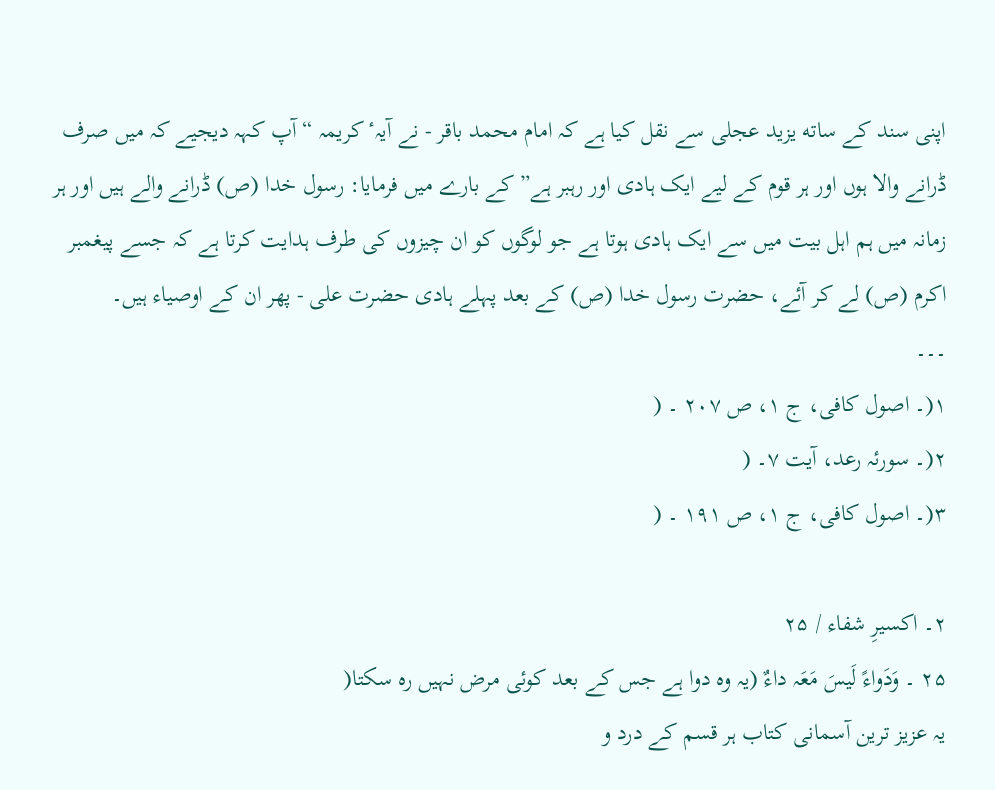اپنی سند کے ساته یزید عجلی سے نقل کيا ہے کہ امام محمد باقر - نے آیہٴ کریمہ “آپ کہہ دیجيے کہ ميں صرف ڈرانے والا ہوں اور ہر قوم کے ليے ایک ہادی اور رہبر ہے” کے بارے ميں فرمایا: رسول خدا (ص) ڈرانے والے ہيں اور ہر زمانہ ميں ہم اہل بيت ميں سے ایک ہادی ہوتا ہے جو لوگوں کو ان چيزوں کی طرف ہدایت کرتا ہے کہ جسے پيغمبر اکرم (ص) لے کر آئے، حضرت رسول خدا (ص) کے بعد پہلے ہادی حضرت علی - پهر ان کے اوصياء ہيں۔
۔۔۔
١(۔ اصول کافی، ج ١، ص ٢٠٧ ۔ (
٢(۔ سورئہ رعد، آیت ٧۔ (
٣(۔ اصول کافی، ج ١، ص ١٩١ ۔ (

٢۔ اکسيرِ شفاء / ٢۵
٢۵ ۔ وَدَواءً لَيسَ مَعَہ داءٌ (یہ وہ دوا ہے جس کے بعد کوئی مرض نہيں رہ سکتا(
یہ عزیز ترین آسمانی کتاب ہر قسم کے درد و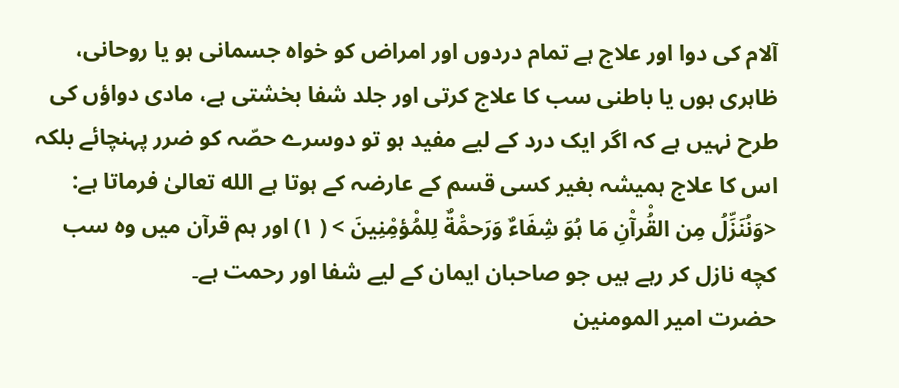آلام کی دوا اور علاج ہے تمام دردوں اور امراض کو خواہ جسمانی ہو یا روحانی، ظاہری ہوں یا باطنی سب کا علاج کرتی اور جلد شفا بخشتی ہے، مادی دواؤں کی طرح نہيں ہے کہ اگر ایک درد کے ليے مفيد ہو تو دوسرے حصّہ کو ضرر پہنچائے بلکہ اس کا علاج ہميشہ بغير کسی قسم کے عارضہ کے ہوتا ہے الله تعالیٰ فرماتا ہے: <وَنُنَزِّلُ مِن القُْرآْنِ مَا ہُوَ شِفَاءٌ وَرَحمَْةٌ لِلمُْؤمِْنِينَ > ( ١) اور ہم قرآن ميں وہ سب کچه نازل کر رہے ہيں جو صاحبان ایمان کے ليے شفا اور رحمت ہے۔
حضرت امير المومنين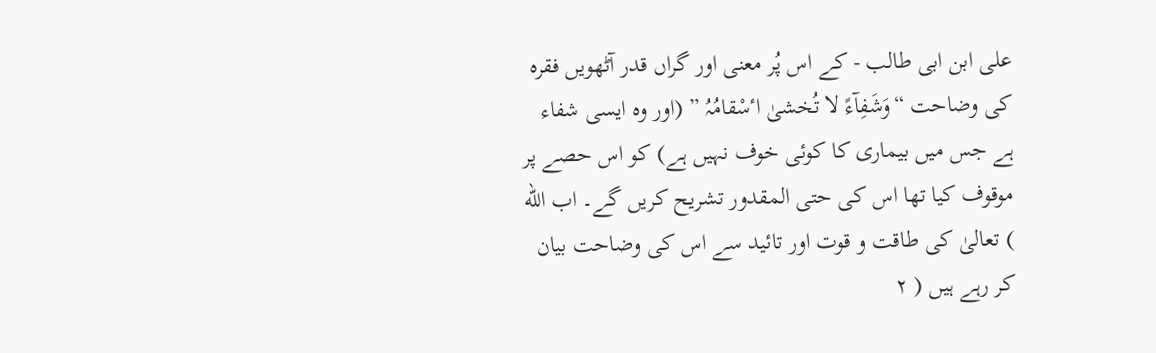علی ابن ابی طالب - کے اس پُر معنی اور گراں قدر آڻهویں فقرہ کی وضاحت “وَشَفِآءً لا تُخشیٰ اٴسْقامُہُ ” (اور وہ ایسی شفاء ہے جس ميں بيماری کا کوئی خوف نہيں ہے) کو اس حصے پر موقوف کيا تها اس کی حتی المقدور تشریح کریں گے۔ اب الله ) تعالیٰ کی طاقت و قوت اور تائيد سے اس کی وضاحت بيان کر رہے ہيں ( ٢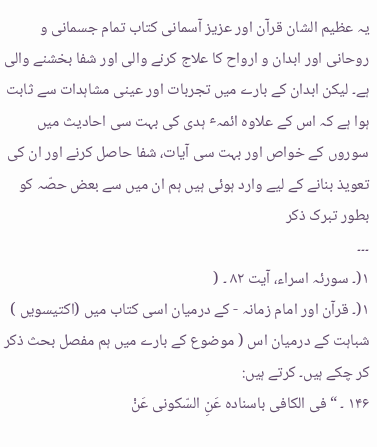یہ عظيم الشان قرآن اور عزیز آسمانی کتاب تمام جسمانی و روحانی اور ابدان و ارواح کا علاج کرنے والی اور شفا بخشنے والی ہے۔ ليکن ابدان کے بارے ميں تجربات اور عينی مشاہدات سے ثابت ہوا ہے کہ اس کے علاوہ ائمہٴ ہدی کی بہت سی احادیث ميں سوروں کے خواص اور بہت سی آیات، شفا حاصل کرنے اور ان کی تعویذ بنانے کے ليے وارد ہوئی ہيں ہم ان ميں سے بعض حصّہ کو بطور تبرک ذکر
۔۔۔
١(۔ سورئہ اسراء، آیت ٨٢ ۔ (
١(۔ قرآن اور امام زمانہ - کے درميان اسی کتاب ميں (اکتيسویں ) شباہت کے درميان اس ( موضوع کے بارے ميں ہم مفصل بحث ذکر کر چکے ہيں۔ کرتے ہيں:
١۴۶ ۔ “ فی الکافی باسنادہ عَنِ السّکونی عَنْ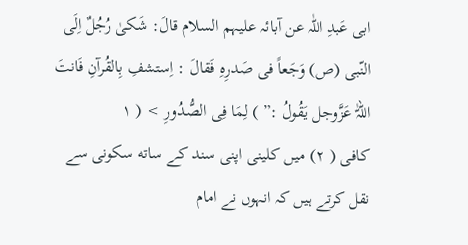ابی عَبدِ اللّٰہ عن آبائہ عليہم السلام قالَ: شَکیٰ رُجُلٌ اِلَی النّبی (ص) وَجَعاً فی صَدرِہِ فَقالَ : اِستشفِ بِالقُرآنِ فَانتَ اللہّٰ عَزَّوجل یَقُولُ :” ) لِمَا فِی الصُّدُورِ > ( ١
کافی ( ٢) ميں کلينی اپنی سند کے ساته سکونی سے نقل کرتے ہيں کہ انہوں نے امام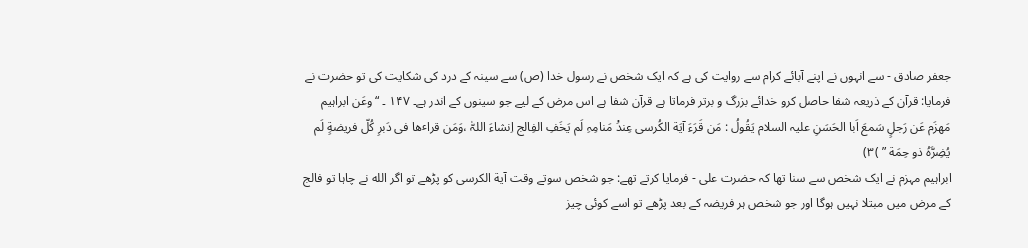جعفر صادق - سے انہوں نے اپنے آبائے کرام سے روایت کی ہے کہ ایک شخص نے رسول خدا (ص) سے سينہ کے درد کی شکایت کی تو حضرت نے فرمایا: قرآن کے ذریعہ شفا حاصل کرو خدائے بزرگ و برتر فرماتا ہے قرآن شفا ہے اس مرض کے ليے جو سينوں کے اندر ہے۔ ١۴٧ ۔ “وعَن ابراہيم مَهزَم عَن رَجلٍ سَمعَ اَبا الحَسَنِ عليہ السلام یَقُولُ : مَن قَرَءَ آیَة الکُرسی عِندَْ مَنامِہِ لَم یَخَفِ الفِالج اِنشاءَ اللہّٰ ،وَمَن قراٴها فی دَبرِ کُلّ فریضةٍ لَم یُضِرَّہُ ذو حِمَة ” )٣)
ابراہيم مہزم نے ایک شخص سے سنا تها کہ حضرت علی - فرمایا کرتے تهے: جو شخص سوتے وقت آیة الکرسی کو پڑهے تو اگر الله نے چاہا تو فالج کے مرض ميں مبتلا نہيں ہوگا اور جو شخص ہر فریضہ کے بعد پڑهے تو اسے کوئی چيز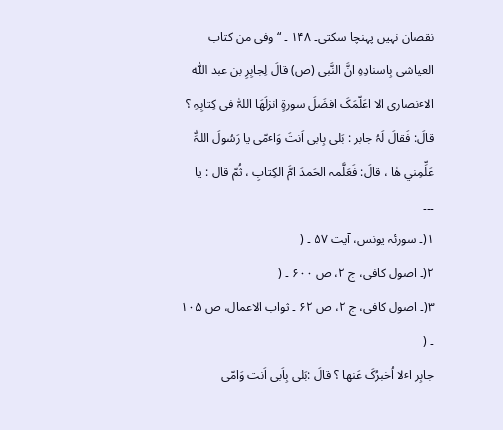نقصان نہيں پہنچا سکتی۔ ١۴٨ ۔ “وفی من کتاب العياشی بِاسنادِہِ انَّ النَّبی (ص) قالَ لِجابِرِ بن عبد اللّٰہ الاٴنصاری الا اعَلّمَکَ افضَلَ سورةٍ انزلَهَا اللہّٰ فی کِتابِہِ ؟ قالَ: فَقالَ لَہُ جابر : بَلی بِابی اَنتَ وَاٴمّی یا رَسُولَ اللہِّٰ عَلِّمِني هٰا ، قالَ: فَعَلَّمہ الحَمدَ امَّ الکِتابِ ، ثُمّ قال : یا
۔۔۔
١(۔ سورئہ یونس، آیت ۵٧ ۔ (
٢(۔ اصول کافی، ج ٢، ص ۶٠٠ ۔ (
٣(۔ اصول کافی، ج ٢، ص ۶٢ ۔ ثواب الاعمال، ص ١٠۵ ۔ (
جابِر اٴلا اُخبرُکَ عَنها ؟ قالَ :بَلی بِاَبی اَنت وَامّی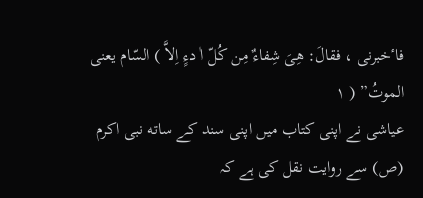فاٴخبرنی ، فقالَ: هِیَ شِفاءٌ مِن کُلّ اٰ دءٍ اِلاَّ ) السّام یعنی الموتُ” ( ١
عياشی نے اپنی کتاب ميں اپنی سند کے ساته نبی اکرم (ص) سے روایت نقل کی ہے کہ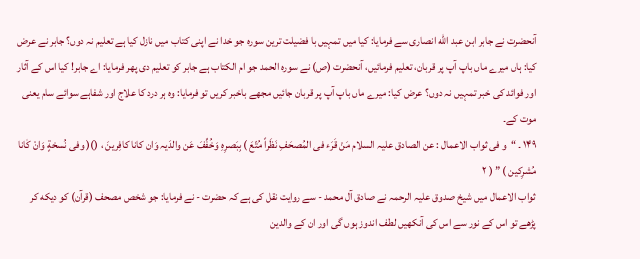آنحضرت نے جابر ابن عبد الله انصاری سے فرمایا: کيا ميں تمہيں با فضيلت ترین سورہ جو خدا نے اپنی کتاب ميں نازل کيا ہے تعليم نہ دوں؟ جابر نے عرض کيا: ہاں ميرے ماں باپ آپ پر قربان، تعليم فرمائيں، آنحضرت (ص) نے سورہ الحمد جو ام الکتاب ہے جابر کو تعليم دی پهر فرمایا: اے جابر! کيا اس کے آثار اور فوائد کی خبر تمہيں نہ دوں؟ عرض کيا: ميرے ماں باپ آپ پر قربان جائيں مجهے باخبر کریں تو فرمایا: وہ ہر درد کا علاج اور شفاہے سوائے سام یعنی موت کے۔
١۴٩ ۔ “و فی ثواب الاعمال : عن الصادق عليہ السلام مَنْ قَرَء فی المُصحَفِ نَظَراً مُتّعَ ) بِبَصرِہِ وَخُفِّفَ عَن والدَیہ وَان کانا کافِرینَ ، ()( وفی نُسخةٍ وَانْ کٰانا مُشرِکين ) ” ( ٢
ثواب الاعمال ميں شيخ صدوق عليہ الرحمہ نے صادق آل محمد - سے روایت نقل کی ہے کہ حضرت - نے فرمایا: جو شخص مصحف (قرآن) کو دیکه کر پڑهے تو اس کے نور سے اس کی آنکهيں لطف اندوز ہوں گی اور ان کے والدین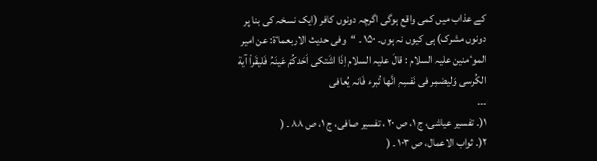کے عذاب ميں کمی واقع ہوگی اگرچہ دونوں کافر (ایک نسخہ کی بنا پر دونوں مشرک) ہی کيوں نہ ہوں۔ ١۵٠ ۔ “وفی حدیث الاربعماٴة: عن امير الموٴمنين عليہ السلام : قالَ عليہ السلام اِذَا اشَتکی اَحَدکُمْ عَينَہُ فَليقَراْ آیة الکُرسی وَليضمِر فی نَفسِہِ انَّها تُبرء فَانہ یُعافی
۔۔۔
١(۔ تفسير عياشی، ج ١، ص ٢٠ ، تفسير صافی، ج ١، ص ٨٨ ۔ (
٢(۔ ثواب الاعمال، ص ١٠٣ ۔ (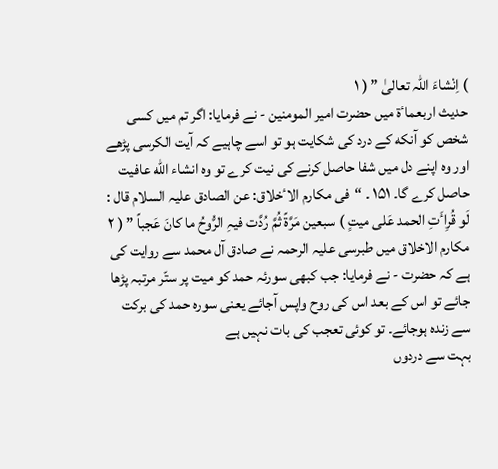) اِنْشاءَ اللّٰہ تعالیٰ ” ( ١
حدیث اربعماٴة ميں حضرت امير المومنين - نے فرمایا: اگر تم ميں کسی شخص کو آنکه کے درد کی شکایت ہو تو اسے چاہيے کہ آیت الکرسی پڑهے اور وہ اپنے دل ميں شفا حاصل کرنے کی نيت کرے تو وہ انشاء الله عافيت حاصل کرے گا۔ ١۵١ ۔ “فی مکارم الاٴخلاق: عن الصادق عليہ السلام قال : لَو قُرِاٴَتِ الحمد عَلی ميتٍ ) سبعين مَرَّةً ثُمَّ رُدَّت فيہِ الرُّوحُ ما کانَ عَجباً ” ( ٢
مکارم الاخلاق ميں طبرسی عليہ الرحمہ نے صادق آل محمد سے روایت کی ہے کہ حضرت - نے فرمایا: جب کبهی سورئہ حمد کو ميت پر ستّر مرتبہ پڑها جائے تو اس کے بعد اس کی روح واپس آجائے یعنی سورہ حمد کی برکت سے زندہ ہوجائے۔ تو کوئی تعجب کی بات نہيں ہے
بہت سے دردوں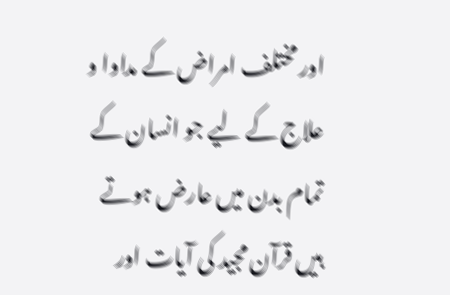اور مختلف امراض کے مداوا و علاج کے ليے جو انسان کے تمام بدن ميں عارض ہوتے ہيں قرآن مجيد کی آیات اور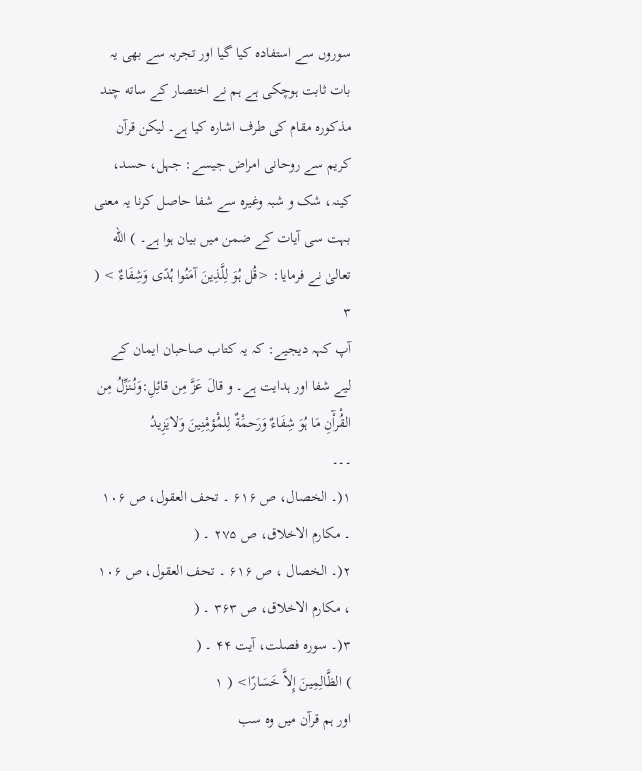سوروں سے استفادہ کيا گيا اور تجربہ سے بهی یہ بات ثابت ہوچکی ہے ہم نے اختصار کے ساته چند مذکورہ مقام کی طرف اشارہ کيا ہے۔ ليکن قرآن کریم سے روحانی امراض جيسے: جہل، حسد، کينہ، شک و شبہ وغيرہ سے شفا حاصل کرنا یہ معنی بہت سی آیات کے ضمن ميں بيان ہوا ہے۔ ) الله تعالیٰ نے فرمایا: <قُل ہُوَ لِلَّذِینَ آمَنُوا ہُدًی وَشِفَاءٌ > ( ٣
آپ کہہ دیجيے: کہ یہ کتاب صاحبان ایمان کے ليے شفا اور ہدایت ہے۔ و قالَ عَزَّ مِن قائِلِ:وَنُنَزِّلُ مِن القُْرآْنِ مَا ہُوَ شِفَاءٌ وَرَحمَْةٌ لِلمُْؤمِْنِينَ وَلایَزِیدُ
۔۔۔
١(۔ الخصال، ص ۶١۶ ۔ تحف العقول، ص ١٠۶ ۔ مکارم الاخلاق، ص ٢٧۵ ۔ (
٢(۔ الخصال ، ص ۶١۶ ۔ تحف العقول، ص ١٠۶ ، مکارم الاخلاق، ص ٣۶٣ ۔ (
٣(۔ سورہ فصلت، آیت ۴۴ ۔ (
) الظَّالِمِينَ إِلاَّ خَسَارًا> ( ١
اور ہم قرآن ميں وہ سب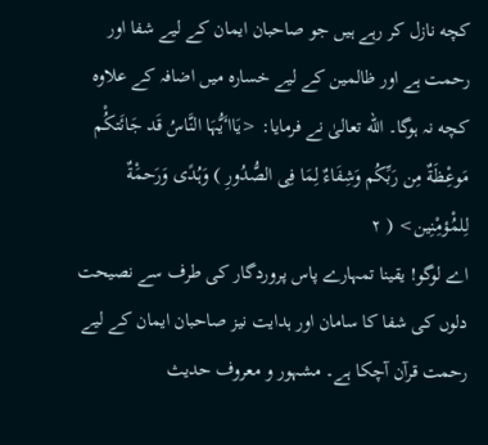کچه نازل کر رہے ہيں جو صاحبان ایمان کے ليے شفا اور رحمت ہے اور ظالمين کے ليے خسارہ ميں اضافہ کے علاوہ کچه نہ ہوگا۔ الله تعالیٰ نے فرمایا: <یَااٴَیُّہَا النَّاسُ قَد جَائَتکُْم مَوعِْظَةٌ مِن رَبِّکُم وَشِفَاءٌ لِمَا فِی الصُّدُورِ ) وَہُدًی وَرَحمَْةٌ لِلمُْؤمِْنِين> ( ٢
اے لوگو! یقينا تمہارے پاس پروردگار کی طرف سے نصيحت دلوں کی شفا کا سامان اور ہدایت نيز صاحبان ایمان کے ليے رحمت قرآن آچکا ہے۔ مشہور و معروف حدیث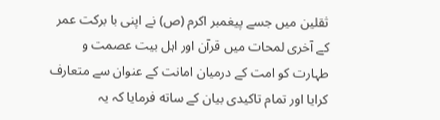ثقلين ميں جسے پيغمبر اکرم (ص) نے اپنی با برکت عمر کے آخری لمحات ميں قرآن اور اہل بيت عصمت و طہارت کو امت کے درميان امانت کے عنوان سے متعارف کرایا اور تمام تاکيدی بيان کے ساته فرمایا کہ یہ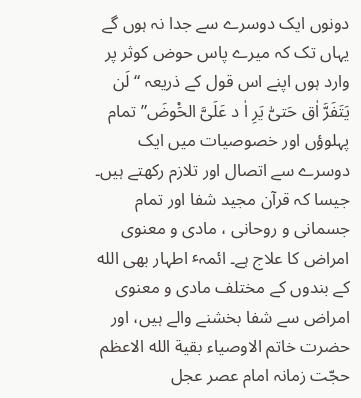دونوں ایک دوسرے سے جدا نہ ہوں گے یہاں تک کہ ميرے پاس حوض کوثر پر وارد ہوں اپنے اس قول کے ذریعہ “ لَن یَتَفَرَّ اٰق حَتیّٰ یَرِ اٰ د عَلَیَّ الحَْوضَ” تمام پہلوؤں اور خصوصيات ميں ایک دوسرے سے اتصال اور تلازم رکهتے ہيں۔ جيسا کہ قرآن مجيد شفا اور تمام جسمانی و روحانی ، مادی و معنوی امراض کا علاج ہے۔ ائمہٴ اطہار بهی الله کے بندوں کے مختلف مادی و معنوی امراض سے شفا بخشنے والے ہيں، اور حضرت خاتم الاوصياء بقية الله الاعظم حجّت زمانہ امام عصر عجل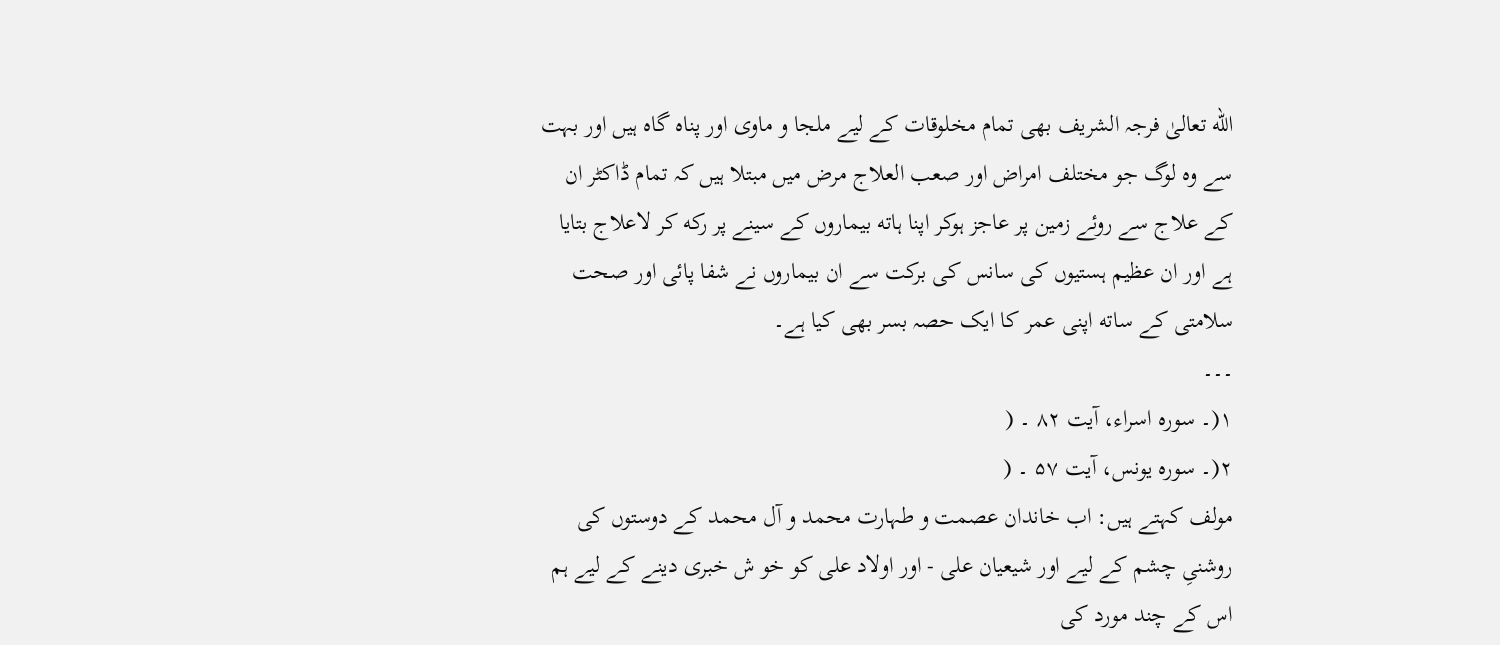الله تعالیٰ فرجہ الشریف بهی تمام مخلوقات کے ليے ملجا و ماوی اور پناہ گاہ ہيں اور بہت سے وہ لوگ جو مختلف امراض اور صعب العلاج مرض ميں مبتلا ہيں کہ تمام ڈاکڻر ان کے علاج سے روئے زمين پر عاجز ہوکر اپنا ہاته بيماروں کے سينے پر رکه کر لاعلاج بتایا ہے اور ان عظيم ہستيوں کی سانس کی برکت سے ان بيماروں نے شفا پائی اور صحت سلامتی کے ساته اپنی عمر کا ایک حصہ بسر بهی کيا ہے۔
۔۔۔
١(۔ سورہ اسراء، آیت ٨٢ ۔ (
٢(۔ سورہ یونس، آیت ۵٧ ۔ (
مولف کہتے ہيں: اب خاندان عصمت و طہارت محمد و آل محمد کے دوستوں کی روشنیِ چشم کے ليے اور شيعيان علی - اور اولاد علی کو خو ش خبری دینے کے ليے ہم اس کے چند مورد کی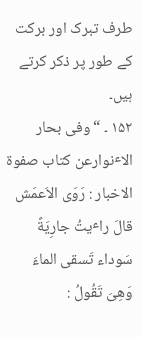طرف تبرک اور برکت کے طور پر ذکر کرتے ہيں۔
١۵٢ ۔ “وفی بحار الاٴنوارعن کتاب صفوة الاخبار : رَوَی الاَعمَش قالَ راٴیتُ جارِیَةً سَوداء تَسقی الماءَ وَهِیَ تَقُولُ :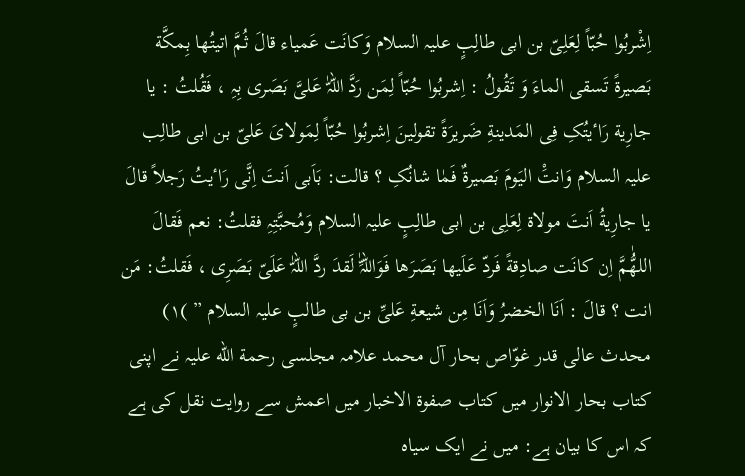اِشْربُوا حُبّاً لِعَلِیّ بن ابی طالِبٍ عليہ السلام وَکانَت عَمياء قالَ ثُمَّ اتيتُها بِمکَّة بَصيرةً تَسقی الماءَ وَ تَقُولُ : اِشربُوا حُبّاً لِمَن رَدَّ اللہّٰ عَلیَّ بَصَری بِہِ ، فَقُلتُ : یا جارِیة رَاٴیتُکِ فِی المَدینةِ ضَریرَةً تقولينَ اِشربُوا حُبّاً لِمَولایَ عَلیّ بن ابی طالِب عليہ السلام وَانتَْ اليَومَ بَصيرةٌ فَمٰا شانُکِ ؟ قالت: بَاَبی اَنتَ اِنَّی رَاٴیتُ رَجلاً قالَ یا جارِیةُ اَنتَ مولاة لِعَلِی بن ابی طالِبٍ عليہ السلام وَمُحبَّتِہِ فقلتُ: نعم فَقالَ اللهُّٰمَّ اِن کانَت صادِقةً فَردّ عَلَيها بَصَرَها فَوَاللہِّٰ لَقدَ ردَّ اللہّٰ عَلَیّ بَصَرِی ، فَقلتُ: مَن انت ؟ قالَ : اَنَا الخضرُ وَاَنَا مِن شيعةِ عَلیِّ بن بی طالبٍ عليہ السلام ” )١)
محدث عالی قدر غوّاص بحار آل محمد علامہ مجلسی رحمة الله عليہ نے اپنی کتاب بحار الانوار ميں کتاب صفوة الاخبار ميں اعمش سے روایت نقل کی ہے کہ اس کا بيان ہے: ميں نے ایک سياہ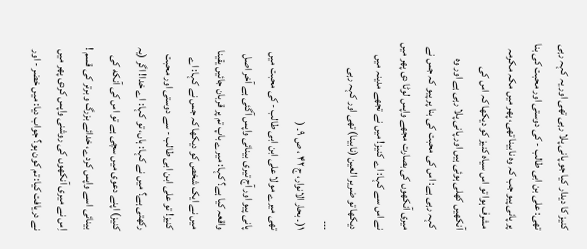کنيز کا دیدار کيا جو پانی پلا رہی تهی اور یہ کہہ رہی تهی: علی بن ابی طالب - کی دوستی اور محبت کی بنا پر پانی پيو جب کہ وہ نابينا تهی، پهر ميں مکہ مکرمہ مشرف ہوا تو اس سياہ کنيز کو دیکها کہ اس کی آنکهيں کهلی ہوئی ہيں اور پانی پلا رہی ہے اور وہ کہہ رہی ہے: اس کی محبت کی بنا پر پيو کہ جس نے ميری آنکهوں کی بصارت مجهے واپس لوڻا دی پهر ميں نے اس سے کہا: اے کنيز! ميں نے تجهے مدینہ ميں دیکها تو ضریر العين (نابينا) تهی اور کہہ رہی
۔۔۔
١(۔ بحار الانوار، ج ۴٢ ، ص ٩۔ (
تهی ميرے مولا علی ابن ابی طالب - کی محبت ميں پانی پيو اور آج تيری بينائی واپس آگئی ہے آخر اصل واقعہ کيا ہے؟ کہا: ميرے باپ تم پر قربان جائيں یقينا ميں نے ایک شخص کو دیکها کہ جس نے کہا: اے کنيز! تو علی ابن ابی طالب - سے دوستی اور محبت رکهتی ہے؟ ميں نے کہا: ہاں، تو کہا: اے خدا! اگر (یہ کنيز) اپنے دعوی ميں سچی ہے تو اس کی آنکه کی بينائی اسے واپس کردے، خدائے بزرگ و برتر کی قسم ! اِس نے ميری آنکهوں کی روشنی واپس کردی پهر ميں نے دریافت کيا: تم کون ہو؟ جواب دیا: ميں خضر - اور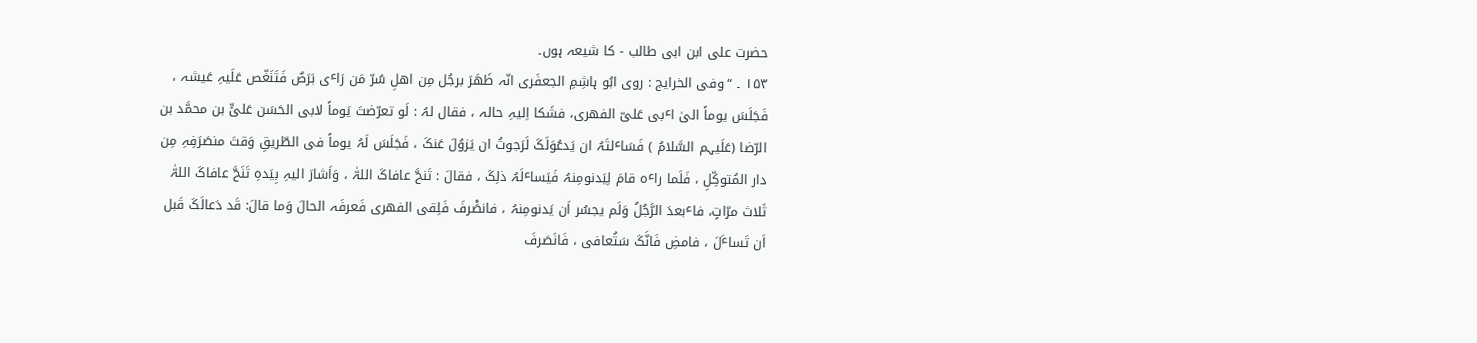حضرت علی ابن ابی طالب - کا شيعہ ہوں۔
١۵٣ ۔ “وفی الخرایج : روی ابُو ہاشِمِ الجعفَری انّہ ظَهَرَ برجُل مِن اهلِ سُرّ مَن رَاٴی بَرَصٌ فَتَنَغّص عَلَيہِ عَيشہ ، فَجَلَسَ یوماً الیٰ اٴبی عَلیّ الفهری، فشَکا اِليہِ حالہ ، فقال لہُ : لَو تعرّضتَ یَوماً لابی الحَسَن عَلیٍّ بن محمَّد بن الرّضا (عَلَيہم السَّلامُ ) فَسَاٴلتَہُ ان یَدعُوَلَکَ لَرَجوتُ ان یَزوُلَ عَنکَ ، فَجَلَسَ لَہُ یوماً فی الطّریقِ وَقتَ منصَرَفِہِ مِن دار المُتوکِّلِ ، فَلَما راٴہ قامَ لِيَدنومِنہُ فَيَساٴلَہُ ذلِکَ ، فقالَ : تَنحَّ عافاکَ اللہّٰ ، وَاَشارَ اليہِ بِيَدہِ تَنَحَّ عافاکَ اللہّٰ ثَلاث مرّاتٍ، فاٴبعدَ الرَّجُلُ وَلَم یجسُر اَن یَدنومِنہُ ، فانصَْرفَ فَلِقی الفهری فَعرفَہ الحالَ وَما قالَ: قَد دَعالَکَ قَبل اَن تَساٴَلَ ، فامضِ فَانَّکَ سَتُعافی ، فَانَصَرفَ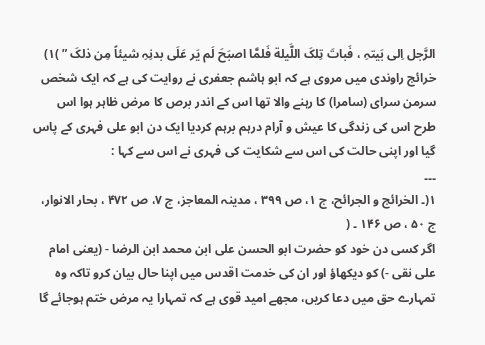الرَّجل اِلی بَيتہِ ، فَباتَ تِلکَ اللَّيلة فَلمَّا اصبَحَ لَم یَر عَلَی بدنِہِ شيئاً مِن ذلکَ ” )١)
خرائج راوندی ميں مروی ہے کہ ابو ہاشم جعفری نے روایت کی ہے کہ ایک شخص سرمن سرای (سامرا) کا رہنے والا تها اس کے اندر برص کا مرض ظاہر ہوا اس طرح اس کی زندگی کا عيش و آرام درہم برہم کردیا ایک دن ابو علی فہری کے پاس گيا اور اپنی حالت کی اس سے شکایت کی فہری نے اس سے کہا :
۔۔۔
١(۔ الخرائج و الجرائح، ج ١، ص ٣٩٩ ، مدینہ المعاجز، ج ٧، ص ۴٧٢ ، بحار الانوار، ج ۵٠ ، ص ١۴۶ ۔ (
اگر کسی دن خود کو حضرت ابو الحسن علی ابن محمد ابن الرضا - (یعنی امام علی نقی -) کو دیکهاؤ اور ان کی خدمت اقدس ميں اپنا حال بيان کرو تاکہ وہ تمہارے حق ميں دعا کریں، مجهے اميد قوی ہے کہ تمہارا یہ مرض ختم ہوجائے گا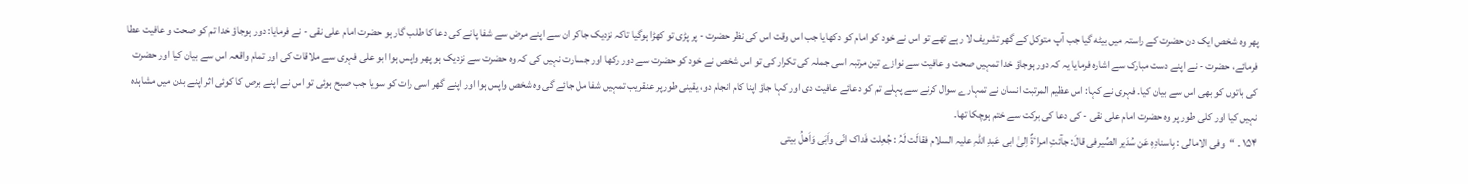پهر وہ شخص ایک دن حضرت کے راستہ ميں بيڻه گيا جب آپ متوکل کے گهر تشریف لا رہے تهے تو اس نے خود کو امام کو دکهایا جب اس وقت اس کی نظر حضرت - پر پڑی تو کهڑا ہوگيا تاکہ نزدیک جاکر ان سے اپنے مرض سے شفا پانے کی دعا کا طلب گار ہو حضرت امام علی نقی - نے فرمایا: دور ہوجاؤ خدا تم کو صحت و عافيت عطا فرمائے، حضرت - نے اپنے دست مبارک سے اشارہ فرمایا یہ کہ دور ہوجاؤ خدا تمہيں صحت و عافيت سے نوازے تين مرتبہ اسی جملہ کی تکرار کی تو اس شخص نے خود کو حضرت سے دور رکها اور جسارت نہيں کی کہ وہ حضرت سے نزدیک ہو پهر واپس ہوا ابو علی فہری سے ملاقات کی اور تمام واقعہ اس سے بيان کيا اور حضرت کی باتوں کو بهی اس سے بيان کيا۔ فہری نے کہا: اس عظيم المرتبت انسان نے تمہارے سوال کرنے سے پہلے تم کو دعائے عافيت دی اور کہا جاؤ اپنا کام انجام دو، یقينی طورپر عنقریب تمہيں شفا مل جائے گی وہ شخص واپس ہوا اور اپنے گهر اسی رات کو سویا جب صبح ہوئی تو اس نے اپنے برص کا کوئی اثر اپنے بدن ميں مشاہدہ نہيں کيا اور کلی طور پر وہ حضرت امام علی نقی - کی دعا کی برکت سے ختم ہوچکا تها۔
١۵۴ ۔ “وفی الامالی : بِاسنادِہِ عَن سُدَیر الصِّيرفی قالَ: جآئتِ امراٴةٌ اِلیٰ ابی عَبدِ اللّٰہِ عليہ السلام فقالَت لَہُ : جُعِلت فَداک انّی واَبَی وَاَهلُ بيتی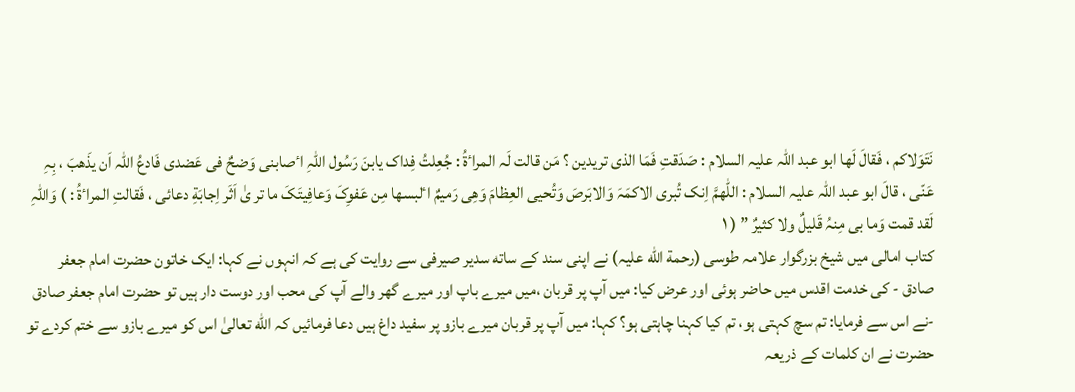نَتَوَلاکم ، فَقالَ لَها ابو عبد اللّٰہ عليہ السلام : صَدَقتِ فَمَا الذی تریدین ؟ مَن قالت لَہ المراٴةُ : جُعِلتُ فِداک یابنَ رَسُول اللّٰہِ اٴصابنی وَضحٌ فی عَضدی فَادعُ اللّٰہ اَن یذَهبَ ، بِہِ عَنّی ، قالَ ابو عبد اللّٰہ عليہ السلام : اللّٰهمَّ اِنک تُبری الاکمَہَ وَالابَرصَ وَتُحيی العِظامَ وَهِی رَميمٌ اٴلبسها مِن عَفوِکَ وَعافِيتَکَ ما تر یٰ اَثَر اِجابَةِ دعائی ، فَقالتِ المراٴةُ : ) وَاللّٰہِ لَقد قمت وَما بی مِنہُ قَليلٌ ولا کثيرٌ ” ( ١
کتاب امالی ميں شيخ بزرگوار علامہ طوسی (رحمة الله عليہ) نے اپنی سند کے ساته سدیر صيرفی سے روایت کی ہے کہ انہوں نے کہا: ایک خاتون حضرت امام جعفر صادق - کی خدمت اقدس ميں حاضر ہوئی اور عرض کيا: ميں آپ پر قربان ،ميں ميرے باپ اور ميرے گهر والے آپ کی محب اور دوست دار ہيں تو حضرت امام جعفر صادق -نے اس سے فرمایا: تم سچ کہتی ہو، تم کيا کہنا چاہتی ہو؟ کہا: ميں آپ پر قربان ميرے بازو پر سفيد داغ ہيں دعا فرمائيں کہ الله تعالیٰ اس کو ميرے بازو سے ختم کردے تو حضرت نے ان کلمات کے ذریعہ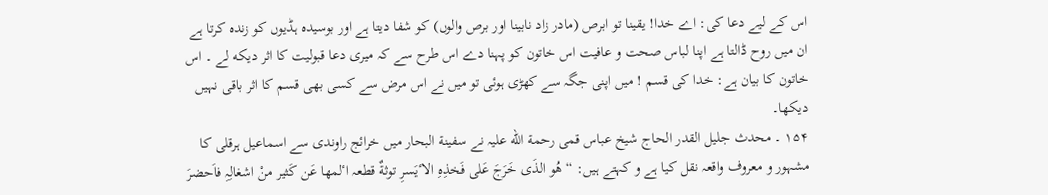اس کے ليے دعا کی: اے خدا! یقينا تو ابرص (مادر زاد نابينا اور برص والوں) کو شفا دیتا ہے اور بوسيدہ ہڈیوں کو زندہ کرتا ہے ان ميں روح ڈالتا ہے اپنا لباس صحت و عافيت اس خاتون کو پہنا دے اس طرح سے کہ ميری دعا قبوليت کا اثر دیکه لے ۔ اس خاتون کا بيان ہے: خدا کی قسم ! ميں اپنی جگہ سے کهڑی ہوئی تو ميں نے اس مرض سے کسی بهی قسم کا اثر باقی نہيں دیکها۔
١۵۴ ۔ محدث جليل القدر الحاج شيخ عباس قمی رحمة الله عليہ نے سفينة البحار ميں خرائج راوندی سے اسماعيل ہرقلی کا مشہور و معروف واقعہ نقل کيا ہے و کہتے ہيں: “ هُو الذَی خَرَجَ عَلی فَخذِہِ الاٴیَسرِ توثةٌ قطعہ اٴلمها عَن کَثير منْ اشغالِہِ فاَحضرَ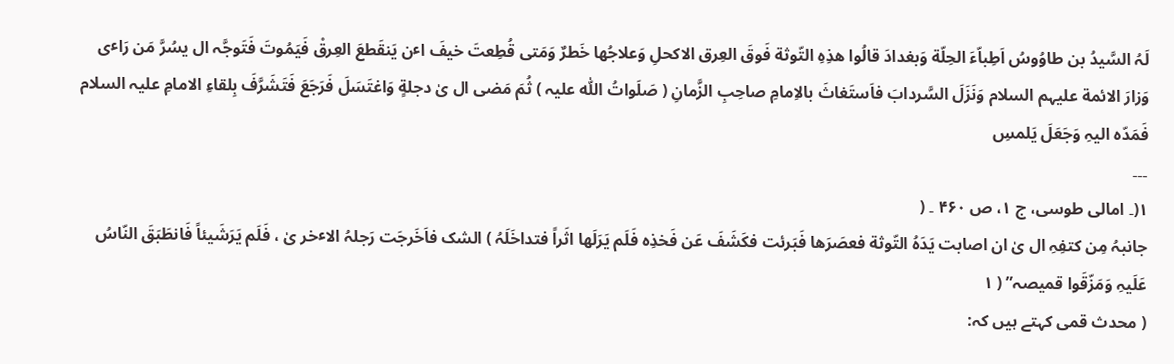لَہُ السَّيدُ بن طاوُوسُ اَطِباّءَ الحِلّة وَبغدادَ قالُوا هذِہِ التّوثة فَوقَ العِرق الاکحلِ وَعلاجُها خَطرٌ وَمَتی قُطِعتَ خيفَ اٴن یَنقَطعَ العِرقْ فَيَمُوتَ فَتَوجَّہ ال یسُرَّ مَن رَاٴی وَزارَ الائمة عليہم السلام وَنَزَلَ السَّردابَ فاَستَغاثَ بالاِمامِ صاحِبِ الزَّمانِ ( صَلَواتُ اللّٰہ عليہ ) ثُمَ مَضی ال یٰ دجلةٍ وَاغتَسَلَ فَرَجَعَ فَتَشَرَّفَ بِلقاءِ الامامِ عليہ السلام فَمَدّہ اليہِ وَجَعَلَ یَلمسِ
۔۔۔
١(۔ امالی طوسی، ج ١، ص ۴۶٠ ۔ (
جانبہُ مِن کتفِہِ ال یٰ ان اصابت یَدَہُ التّوثة فعصَرَها فَبَرئت فکَشَفَ عَن فَخذِہ فَلَم یَرَلَها اثَراً فتداخَلَہُ ) الشک فاَخَرجَت رَجلہُ الاٴخر یٰ ، فَلَم یَرَشَيئاً فَانطَبَقَ النّاسُ عَلَيہِ وَمَزّقَوا قميصہ” ( ١
( محدث قمی کہتے ہيں کہ: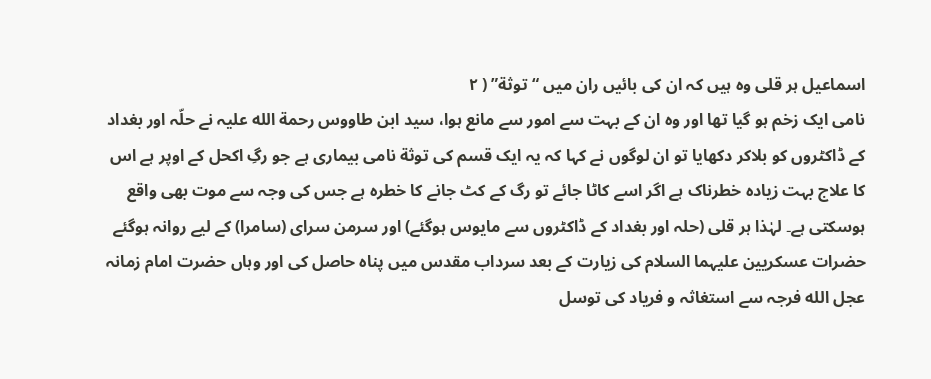اسماعيل ہر قلی وہ ہيں کہ ان کی بائيں ران ميں “توثة” ( ٢
نامی ایک زخم ہو گيا تها اور وہ ان کے بہت سے امور سے مانع ہوا، سيد ابن طاووس رحمة الله عليہ نے حلّہ اور بغداد کے ڈاکڻروں کو بلاکر دکهایا تو ان لوگوں نے کہا کہ یہ ایک قسم کی توثة نامی بيماری ہے جو رگِ اکحل کے اوپر ہے اس کا علاج بہت زیادہ خطرناک ہے اگر اسے کاڻا جائے تو رگ کے کٹ جانے کا خطرہ ہے جس کی وجہ سے موت بهی واقع ہوسکتی ہے۔ لہٰذا ہر قلی (حلہ اور بغداد کے ڈاکڻروں سے مایوس ہوگئے) اور سرمن سرای (سامرا) کے ليے روانہ ہوگئے حضرات عسکریين عليہما السلام کی زیارت کے بعد سرداب مقدس ميں پناہ حاصل کی اور وہاں حضرت امام زمانہ عجل الله فرجہ سے استغاثہ و فریاد کی توسل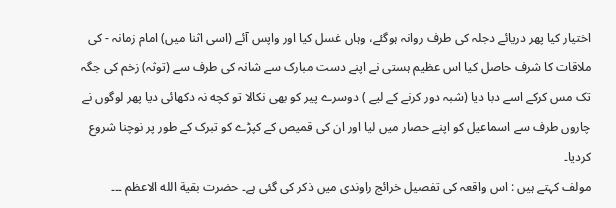اختيار کيا پهر دریائے دجلہ کی طرف روانہ ہوگئے، وہاں غسل کيا اور واپس آئے (اسی اثنا ميں) امام زمانہ - کی ملاقات کا شرف حاصل کيا اس عظيم ہستی نے اپنے دست مبارک سے شانہ کی طرف سے (توثہ) زخم کی جگہ تک مس کرکے اسے دبا دیا (شبہ دور کرنے کے ليے ) دوسرے پير کو بهی نکالا تو کچه نہ دکهائی دیا پهر لوگوں نے چاروں طرف سے اسماعيل کو اپنے حصار ميں ليا اور ان کی قميص کے کپڑے کو تبرک کے طور پر نوچنا شروع کردیا۔
مولف کہتے ہيں : اس واقعہ کی تفصيل خرائج راوندی ميں ذکر کی گئی ہے۔ حضرت بقية الله الاعظم ۔۔۔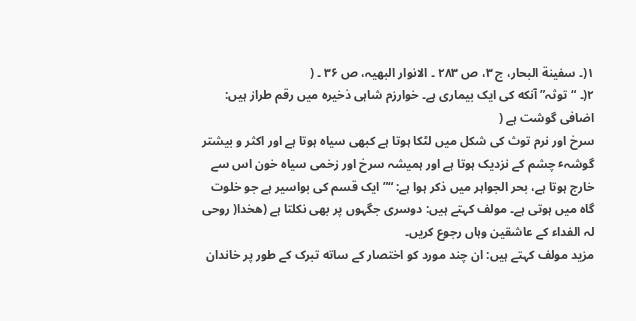١(۔ سفينة البحار، ج ٣، ص ٢٨٣ ۔ الانوار البهيہ، ص ٣۶ ۔ (
٢(۔ “توثہ” آنکه کی ایک بيماری ہے۔ خوارزم شاہی ذخيرہ ميں رقم طراز ہيں: اضافی گوشت ہے (
سرخ اور نرم توث کی شکل ميں لڻکا ہوتا ہے کبهی سياہ ہوتا ہے اور اکثر و بيشتر گوشہٴ چشم کے نزدیک ہوتا ہے اور ہميشہ سرخ اور زخمی سياہ خون اس سے خارج ہوتا ہے، بحر الجواہر ميں ذکر ہوا ہے: “” ایک قسم کی بواسير ہے جو خلوت گاہ ميں ہوتی ہے۔ مولف کہتے ہيں: دوسری جگہوں پر بهی نکلتا ہے (هخدا( روحی لہ الفداء کے عاشقين وہاں رجوع کریں۔
مزید مولف کہتے ہيں: ان چند مورد کو اختصار کے ساته تبرک کے طور پر خاندان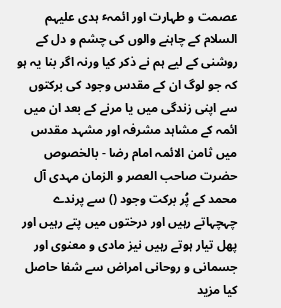عصمت و طہارت اور ائمہٴ ہدی عليہم السلام کے چاہنے والوں کی چشم و دل کے روشنی کے ليے ہم نے ذکر کيا ورنہ اگر بنا یہ ہو کہ جو لوگ ان کے مقدس وجود کی برکتوں سے اپنی زندگی ميں یا مرنے کے بعد ان ميں ائمہ کے مشاہد مشرفہ اور مشہد مقدس ميں ثامن الائمہ امام رضا - بالخصوص حضرت صاحب العصر و الزمان مہدی آل محمد کے پُر برکت وجود () سے پرندے چہچہاتے رہيں اور درختوں ميں پتے رہيں اور پهل تيار ہوتے رہيں نيز مادی و معنوی اور جسمانی و روحانی امراض سے شفا حاصل کيا مزید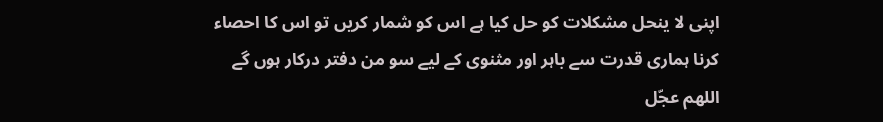اپنی لا ینحل مشکلات کو حل کيا ہے اس کو شمار کریں تو اس کا احصاء کرنا ہماری قدرت سے باہر اور مثنوی کے ليے سو من دفتر درکار ہوں گے اللهم عجّل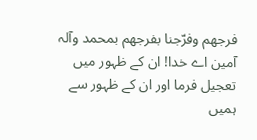فرجهم وفرّجنا بفرجهم بمحمد وآلہ آمين اے خدا! ان کے ظہور ميں تعجيل فرما اور ان کے ظہور سے ہميں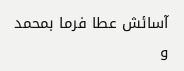آسائش عطا فرما بمحمد و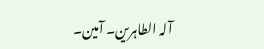آلہ الطاہرین۔ آمين۔